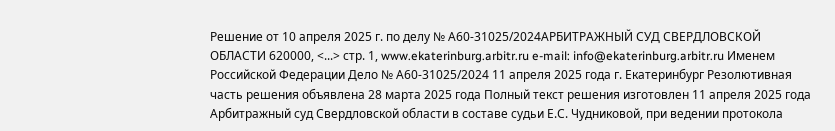Решение от 10 апреля 2025 г. по делу № А60-31025/2024АРБИТРАЖНЫЙ СУД СВЕРДЛОВСКОЙ ОБЛАСТИ 620000, <...> стр. 1, www.ekaterinburg.arbitr.ru e-mail: info@ekaterinburg.arbitr.ru Именем Российской Федерации Дело № А60-31025/2024 11 апреля 2025 года г. Екатеринбург Резолютивная часть решения объявлена 28 марта 2025 года Полный текст решения изготовлен 11 апреля 2025 года Арбитражный суд Свердловской области в составе судьи Е.С. Чудниковой, при ведении протокола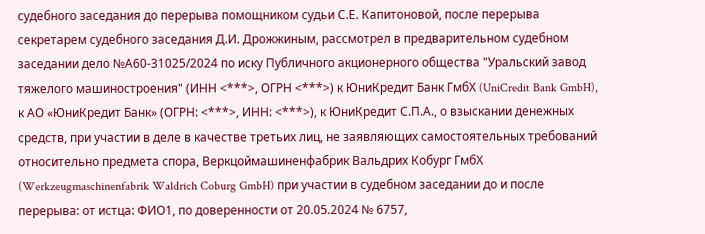судебного заседания до перерыва помощником судьи С.Е. Капитоновой, после перерыва секретарем судебного заседания Д.И. Дрожжиным, рассмотрел в предварительном судебном заседании дело №А60-31025/2024 по иску Публичного акционерного общества "Уральский завод тяжелого машиностроения" (ИНН <***>, ОГРН <***>) к ЮниКредит Банк ГмбХ (UniCredit Bank GmbH), к АО «ЮниКредит Банк» (ОГРН: <***>, ИНН: <***>), к ЮниКредит С.П.А., о взыскании денежных средств, при участии в деле в качестве третьих лиц, не заявляющих самостоятельных требований относительно предмета спора, Веркцоймашиненфабрик Вальдрих Кобург ГмбХ (Werkzeugmaschinenfabrik Waldrich Coburg GmbH) при участии в судебном заседании до и после перерыва: от истца: ФИО1, по доверенности от 20.05.2024 № 6757,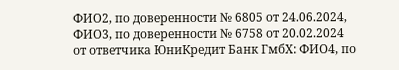ФИО2, по доверенности № 6805 от 24.06.2024, ФИО3, по доверенности № 6758 от 20.02.2024 от ответчика ЮниКредит Банк ГмбХ: ФИО4, по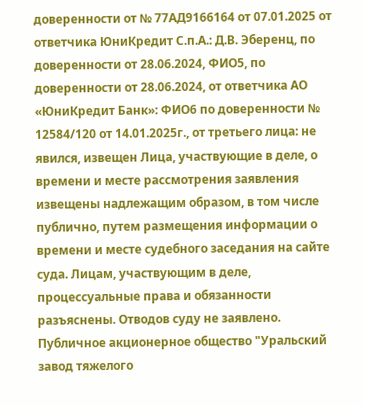доверенности от № 77АД9166164 от 07.01.2025 от ответчика ЮниКредит С.п.А.: Д.В. Эберенц, по доверенности от 28.06.2024, ФИО5, по доверенности от 28.06.2024, от ответчика АО «ЮниКредит Банк»: ФИО6 по доверенности № 12584/120 от 14.01.2025г., от третьего лица: не явился, извещен Лица, участвующие в деле, о времени и месте рассмотрения заявления извещены надлежащим образом, в том числе публично, путем размещения информации о времени и месте судебного заседания на сайте суда. Лицам, участвующим в деле, процессуальные права и обязанности разъяснены. Отводов суду не заявлено. Публичное акционерное общество "Уральский завод тяжелого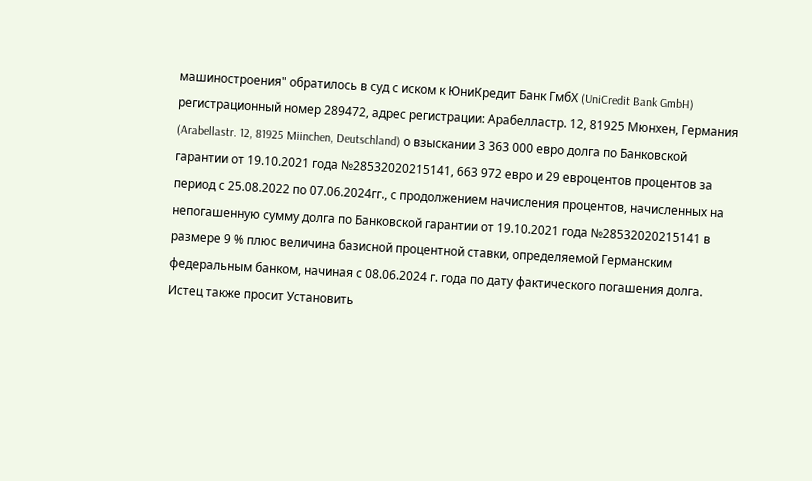машиностроения" обратилось в суд с иском к ЮниКредит Банк ГмбХ (UniCredit Bank GmbH) регистрационный номер 289472, адрес регистрации: Арабелластр. 12, 81925 Мюнхен, Германия (Arabellastr. 12, 81925 Miinchen, Deutschland) о взыскании 3 363 000 евро долга по Банковской гарантии от 19.10.2021 года №28532020215141, 663 972 евро и 29 евроцентов процентов за период с 25.08.2022 по 07.06.2024гг., с продолжением начисления процентов, начисленных на непогашенную сумму долга по Банковской гарантии от 19.10.2021 года №28532020215141 в размере 9 % плюс величина базисной процентной ставки, определяемой Германским федеральным банком, начиная с 08.06.2024 г. года по дату фактического погашения долга. Истец также просит Установить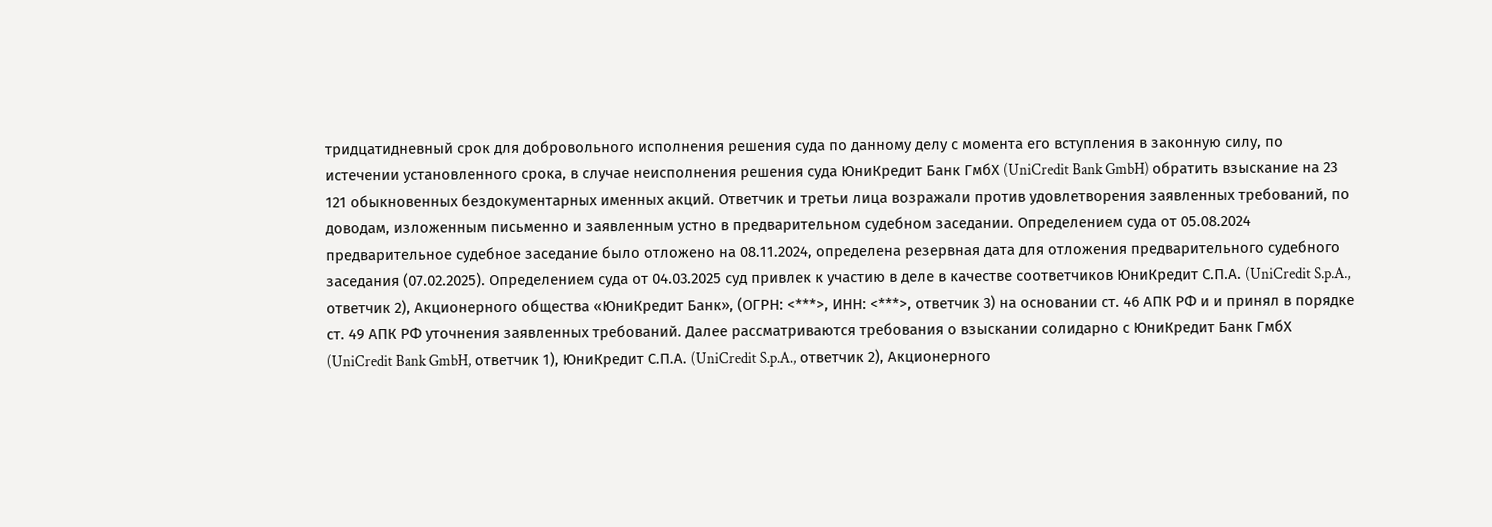тридцатидневный срок для добровольного исполнения решения суда по данному делу с момента его вступления в законную силу, по истечении установленного срока, в случае неисполнения решения суда ЮниКредит Банк ГмбХ (UniCredit Bank GmbH) обратить взыскание на 23 121 обыкновенных бездокументарных именных акций. Ответчик и третьи лица возражали против удовлетворения заявленных требований, по доводам, изложенным письменно и заявленным устно в предварительном судебном заседании. Определением суда от 05.08.2024 предварительное судебное заседание было отложено на 08.11.2024, определена резервная дата для отложения предварительного судебного заседания (07.02.2025). Определением суда от 04.03.2025 суд привлек к участию в деле в качестве соответчиков ЮниКредит С.П.А. (UniCredit S.p.A., ответчик 2), Акционерного общества «ЮниКредит Банк», (ОГРН: <***>, ИНН: <***>, ответчик 3) на основании ст. 46 АПК РФ и и принял в порядке ст. 49 АПК РФ уточнения заявленных требований. Далее рассматриваются требования о взыскании солидарно с ЮниКредит Банк ГмбХ (UniCredit Bank GmbH, ответчик 1), ЮниКредит С.П.А. (UniCredit S.p.A., ответчик 2), Акционерного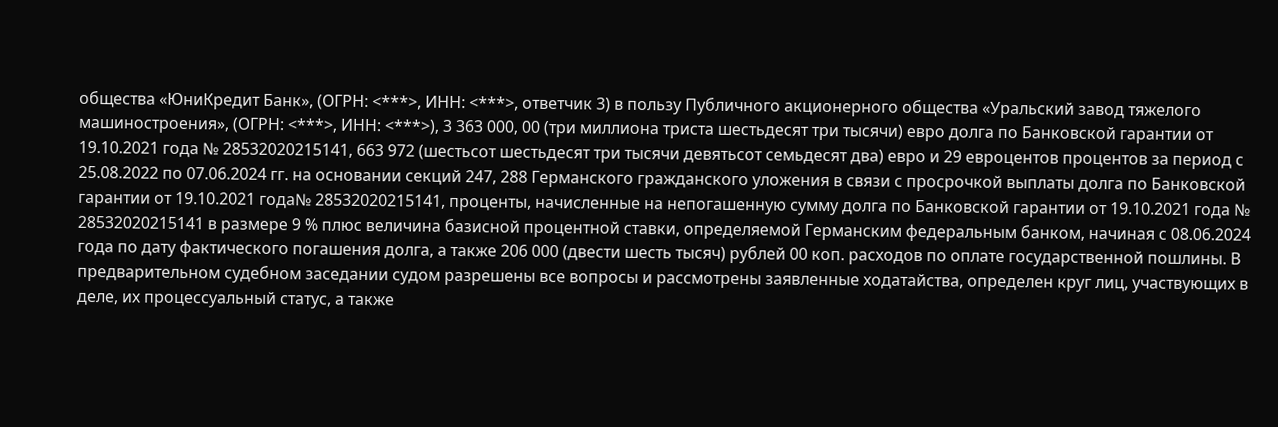общества «ЮниКредит Банк», (ОГРН: <***>, ИНН: <***>, ответчик 3) в пользу Публичного акционерного общества «Уральский завод тяжелого машиностроения», (ОГРН: <***>, ИНН: <***>), 3 363 000, 00 (три миллиона триста шестьдесят три тысячи) евро долга по Банковской гарантии от 19.10.2021 года № 28532020215141, 663 972 (шестьсот шестьдесят три тысячи девятьсот семьдесят два) евро и 29 евроцентов процентов за период с 25.08.2022 по 07.06.2024 гг. на основании секций 247, 288 Германского гражданского уложения в связи с просрочкой выплаты долга по Банковской гарантии от 19.10.2021 года№ 28532020215141, проценты, начисленные на непогашенную сумму долга по Банковской гарантии от 19.10.2021 года № 28532020215141 в размере 9 % плюс величина базисной процентной ставки, определяемой Германским федеральным банком, начиная с 08.06.2024 года по дату фактического погашения долга, а также 206 000 (двести шесть тысяч) рублей 00 коп. расходов по оплате государственной пошлины. В предварительном судебном заседании судом разрешены все вопросы и рассмотрены заявленные ходатайства, определен круг лиц, участвующих в деле, их процессуальный статус, а также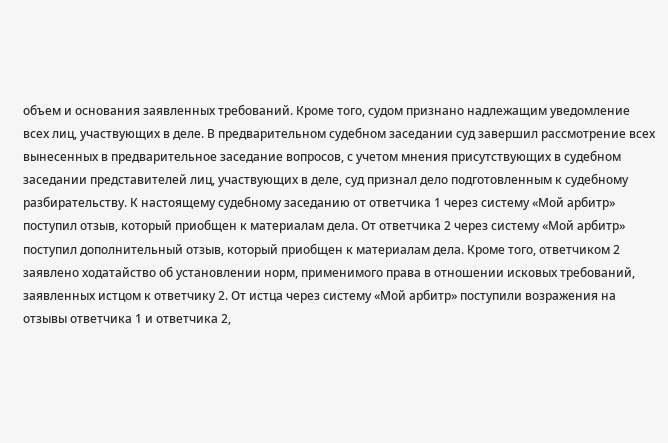объем и основания заявленных требований. Кроме того, судом признано надлежащим уведомление всех лиц, участвующих в деле. В предварительном судебном заседании суд завершил рассмотрение всех вынесенных в предварительное заседание вопросов, с учетом мнения присутствующих в судебном заседании представителей лиц, участвующих в деле, суд признал дело подготовленным к судебному разбирательству. К настоящему судебному заседанию от ответчика 1 через систему «Мой арбитр» поступил отзыв, который приобщен к материалам дела. От ответчика 2 через систему «Мой арбитр» поступил дополнительный отзыв, который приобщен к материалам дела. Кроме того, ответчиком 2 заявлено ходатайство об установлении норм, применимого права в отношении исковых требований, заявленных истцом к ответчику 2. От истца через систему «Мой арбитр» поступили возражения на отзывы ответчика 1 и ответчика 2,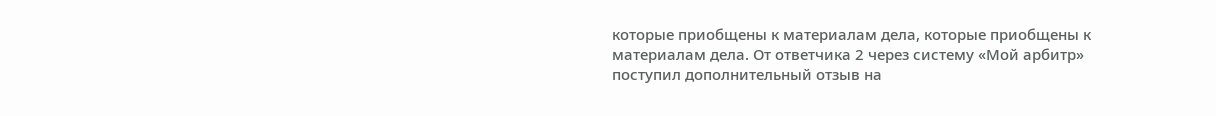которые приобщены к материалам дела, которые приобщены к материалам дела. От ответчика 2 через систему «Мой арбитр» поступил дополнительный отзыв на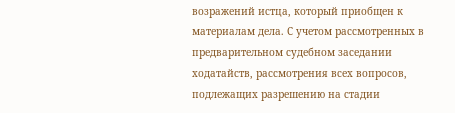возражений истца, который приобщен к материалам дела. С учетом рассмотренных в предварительном судебном заседании ходатайств, рассмотрения всех вопросов, подлежащих разрешению на стадии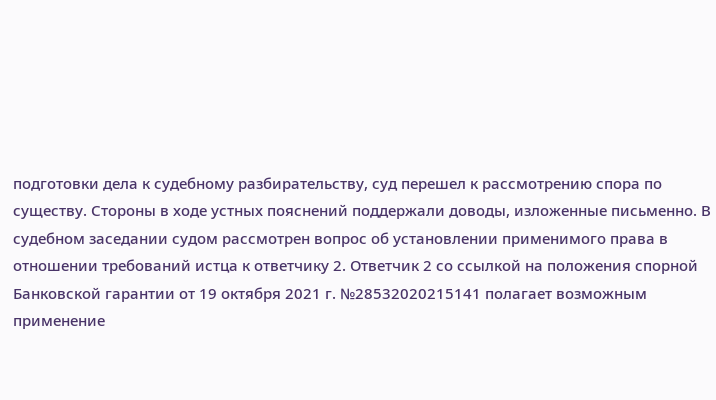подготовки дела к судебному разбирательству, суд перешел к рассмотрению спора по существу. Стороны в ходе устных пояснений поддержали доводы, изложенные письменно. В судебном заседании судом рассмотрен вопрос об установлении применимого права в отношении требований истца к ответчику 2. Ответчик 2 со ссылкой на положения спорной Банковской гарантии от 19 октября 2021 г. №28532020215141 полагает возможным применение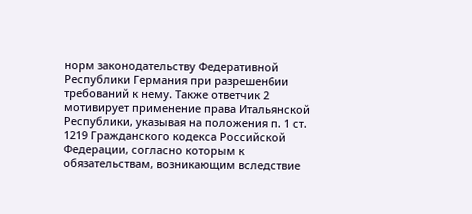норм законодательству Федеративной Республики Германия при разрешен6ии требований к нему. Также ответчик 2 мотивирует применение права Итальянской Республики, указывая на положения п. 1 ст. 1219 Гражданского кодекса Российской Федерации, согласно которым к обязательствам, возникающим вследствие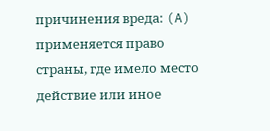причинения вреда: (A) применяется право страны, где имело место действие или иное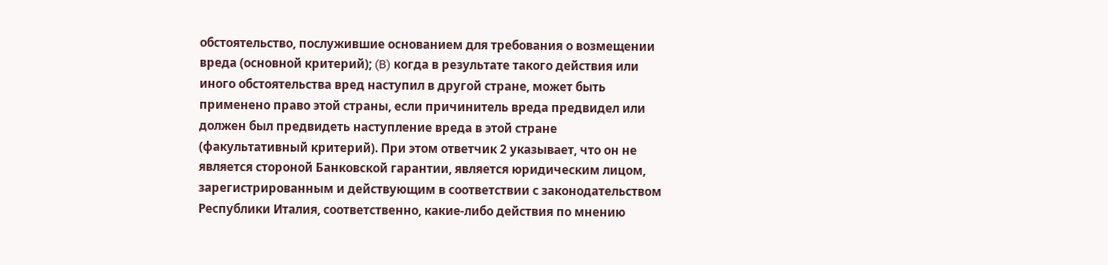обстоятельство, послужившие основанием для требования о возмещении вреда (основной критерий); (B) когда в результате такого действия или иного обстоятельства вред наступил в другой стране, может быть применено право этой страны, если причинитель вреда предвидел или должен был предвидеть наступление вреда в этой стране (факультативный критерий). При этом ответчик 2 указывает, что он не является стороной Банковской гарантии, является юридическим лицом, зарегистрированным и действующим в соответствии с законодательством Республики Италия, соответственно, какие-либо действия по мнению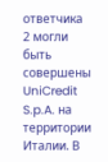ответчика 2 могли быть совершены UniCredit S.p.A. на территории Италии. В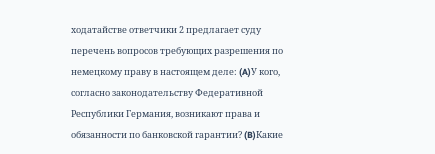ходатайстве ответчики 2 предлагает суду перечень вопросов требующих разрешения по немецкому праву в настоящем деле: (A)У кого, согласно законодательству Федеративной Республики Германия, возникают права и обязанности по банковской гарантии? (B)Какие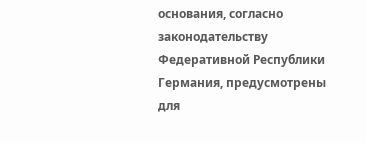основания, согласно законодательству Федеративной Республики Германия, предусмотрены для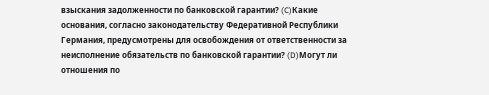взыскания задолженности по банковской гарантии? (C)Какие основания, согласно законодательству Федеративной Республики Германия, предусмотрены для освобождения от ответственности за неисполнение обязательств по банковской гарантии? (D)Могут ли отношения по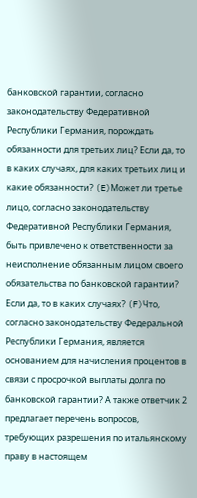банковской гарантии, согласно законодательству Федеративной Республики Германия, порождать обязанности для третьих лиц? Если да, то в каких случаях, для каких третьих лиц и какие обязанности? (E)Может ли третье лицо, согласно законодательству Федеративной Республики Германия, быть привлечено к ответственности за неисполнение обязанным лицом своего обязательства по банковской гарантии? Если да, то в каких случаях? (F)Что, согласно законодательству Федеральной Республики Германия, является основанием для начисления процентов в связи с просрочкой выплаты долга по банковской гарантии? А также ответчик 2 предлагает перечень вопросов, требующих разрешения по итальянскому праву в настоящем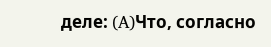деле: (A)Что, согласно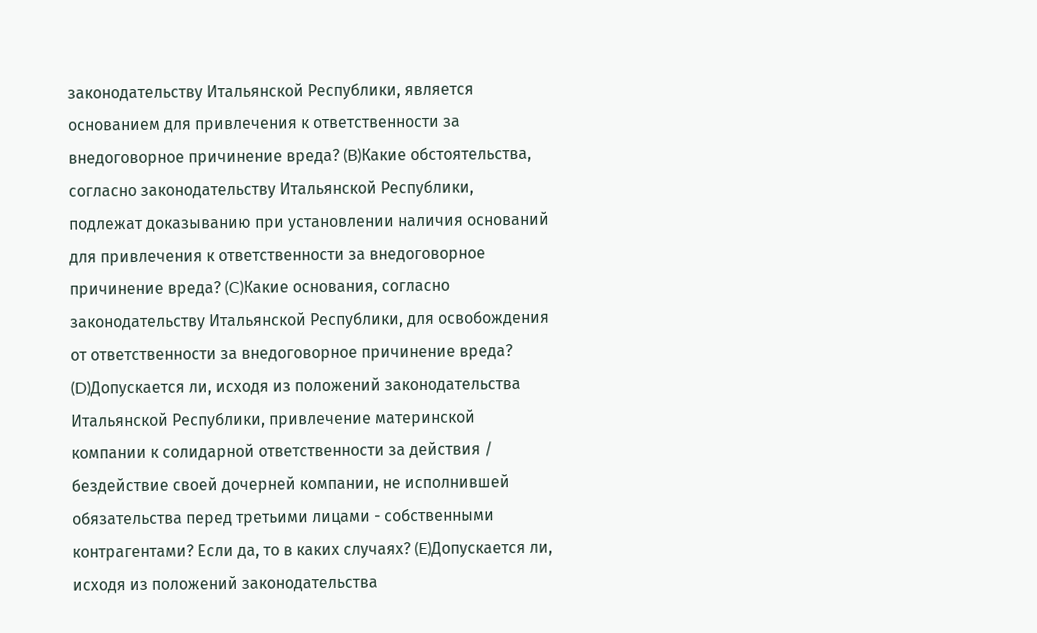законодательству Итальянской Республики, является основанием для привлечения к ответственности за внедоговорное причинение вреда? (B)Какие обстоятельства, согласно законодательству Итальянской Республики, подлежат доказыванию при установлении наличия оснований для привлечения к ответственности за внедоговорное причинение вреда? (C)Какие основания, согласно законодательству Итальянской Республики, для освобождения от ответственности за внедоговорное причинение вреда? (D)Допускается ли, исходя из положений законодательства Итальянской Республики, привлечение материнской компании к солидарной ответственности за действия / бездействие своей дочерней компании, не исполнившей обязательства перед третьими лицами - собственными контрагентами? Если да, то в каких случаях? (E)Допускается ли, исходя из положений законодательства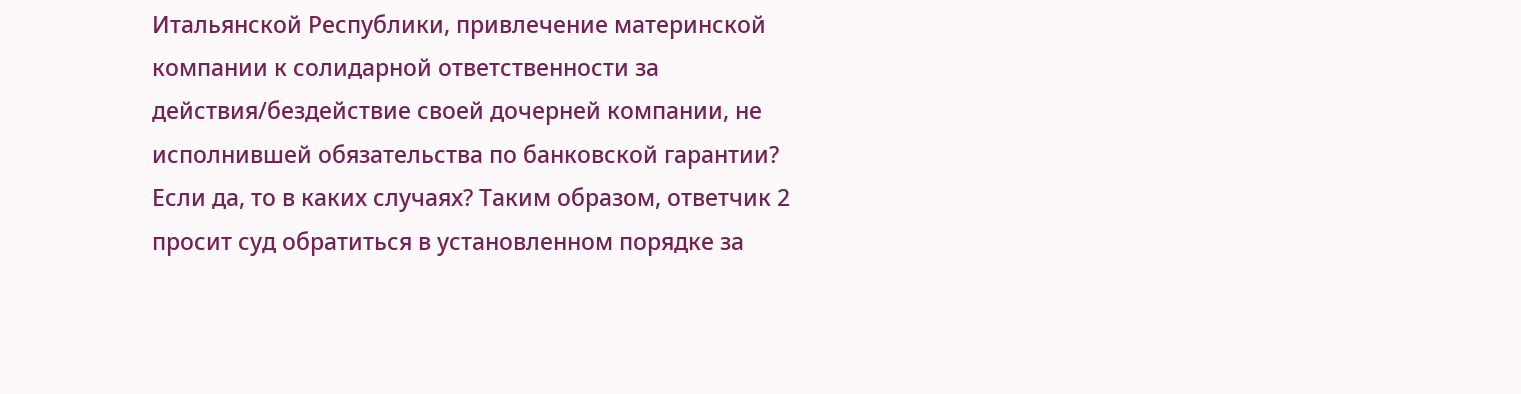Итальянской Республики, привлечение материнской компании к солидарной ответственности за действия/бездействие своей дочерней компании, не исполнившей обязательства по банковской гарантии? Если да, то в каких случаях? Таким образом, ответчик 2 просит суд обратиться в установленном порядке за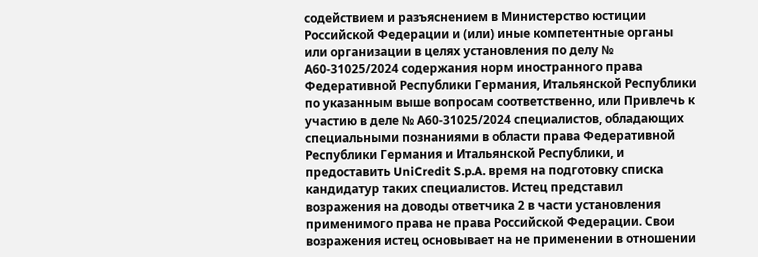содействием и разъяснением в Министерство юстиции Российской Федерации и (или) иные компетентные органы или организации в целях установления по делу № А60-31025/2024 содержания норм иностранного права Федеративной Республики Германия, Итальянской Республики по указанным выше вопросам соответственно, или Привлечь к участию в деле № А60-31025/2024 специалистов, обладающих специальными познаниями в области права Федеративной Республики Германия и Итальянской Республики, и предоставить UniCredit S.p.A. время на подготовку списка кандидатур таких специалистов. Истец представил возражения на доводы ответчика 2 в части установления применимого права не права Российской Федерации. Свои возражения истец основывает на не применении в отношении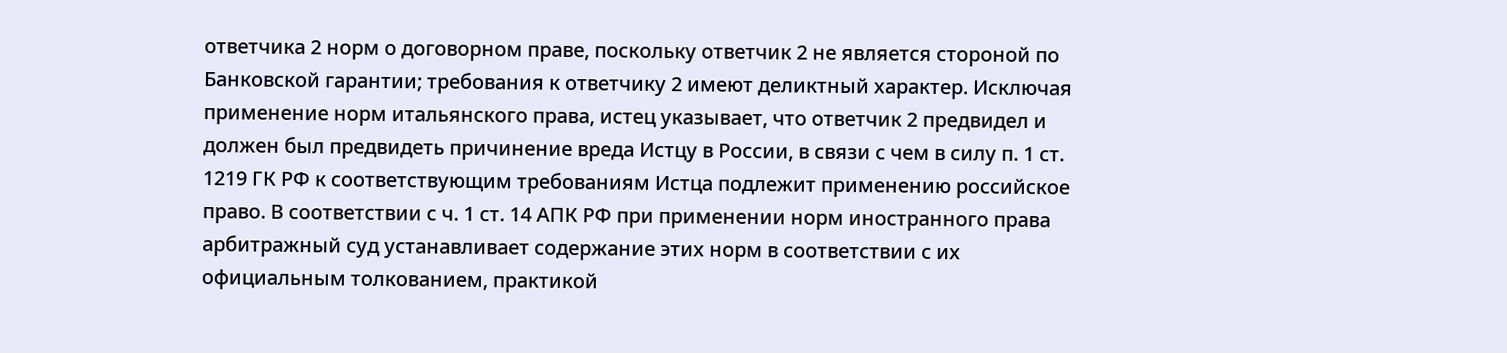ответчика 2 норм о договорном праве, поскольку ответчик 2 не является стороной по Банковской гарантии; требования к ответчику 2 имеют деликтный характер. Исключая применение норм итальянского права, истец указывает, что ответчик 2 предвидел и должен был предвидеть причинение вреда Истцу в России, в связи с чем в силу п. 1 ст. 1219 ГК РФ к соответствующим требованиям Истца подлежит применению российское право. В соответствии с ч. 1 ст. 14 АПК РФ при применении норм иностранного права арбитражный суд устанавливает содержание этих норм в соответствии с их официальным толкованием, практикой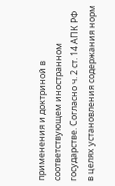применения и доктриной в соответствующем иностранном государстве. Согласно ч. 2 ст. 14 АПК РФ в целях установления содержания норм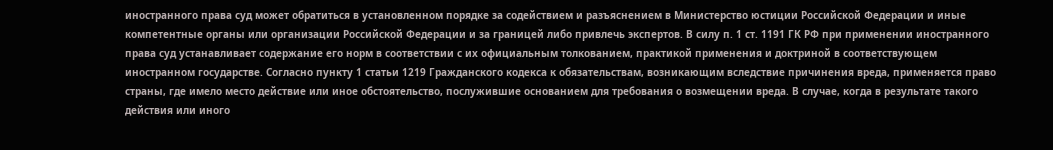иностранного права суд может обратиться в установленном порядке за содействием и разъяснением в Министерство юстиции Российской Федерации и иные компетентные органы или организации Российской Федерации и за границей либо привлечь экспертов. В силу п. 1 ст. 1191 ГК РФ при применении иностранного права суд устанавливает содержание его норм в соответствии с их официальным толкованием, практикой применения и доктриной в соответствующем иностранном государстве. Согласно пункту 1 статьи 1219 Гражданского кодекса к обязательствам, возникающим вследствие причинения вреда, применяется право страны, где имело место действие или иное обстоятельство, послужившие основанием для требования о возмещении вреда. В случае, когда в результате такого действия или иного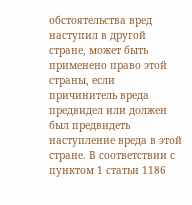обстоятельства вред наступил в другой стране, может быть применено право этой страны, если причинитель вреда предвидел или должен был предвидеть наступление вреда в этой стране. В соответствии с пунктом 1 статьи 1186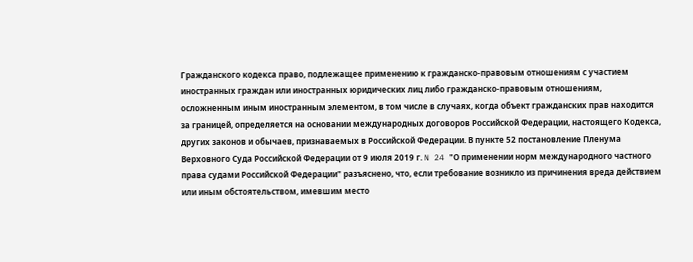Гражданского кодекса право, подлежащее применению к гражданско-правовым отношениям с участием иностранных граждан или иностранных юридических лиц либо гражданско-правовым отношениям, осложненным иным иностранным элементом, в том числе в случаях, когда объект гражданских прав находится за границей, определяется на основании международных договоров Российской Федерации, настоящего Кодекса, других законов и обычаев, признаваемых в Российской Федерации. В пункте 52 постановление Пленума Верховного Суда Российской Федерации от 9 июля 2019 г. N 24 "О применении норм международного частного права судами Российской Федерации" разъяснено, что, если требование возникло из причинения вреда действием или иным обстоятельством, имевшим место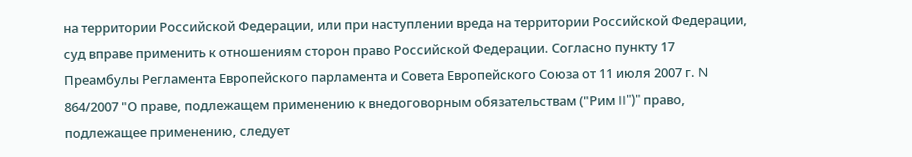на территории Российской Федерации, или при наступлении вреда на территории Российской Федерации, суд вправе применить к отношениям сторон право Российской Федерации. Согласно пункту 17 Преамбулы Регламента Европейского парламента и Совета Европейского Союза от 11 июля 2007 г. N 864/2007 "О праве, подлежащем применению к внедоговорным обязательствам ("Рим II")" право, подлежащее применению, следует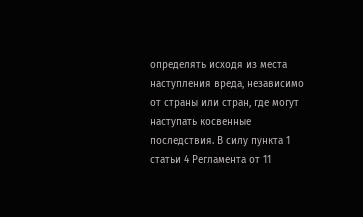определять исходя из места наступления вреда, независимо от страны или стран, где могут наступать косвенные последствия. В силу пункта 1 статьи 4 Регламента от 11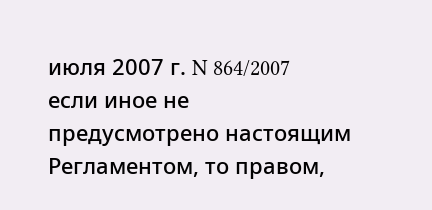июля 2007 г. N 864/2007 если иное не предусмотрено настоящим Регламентом, то правом,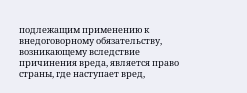подлежащим применению к внедоговорному обязательству, возникающему вследствие причинения вреда, является право страны, где наступает вред,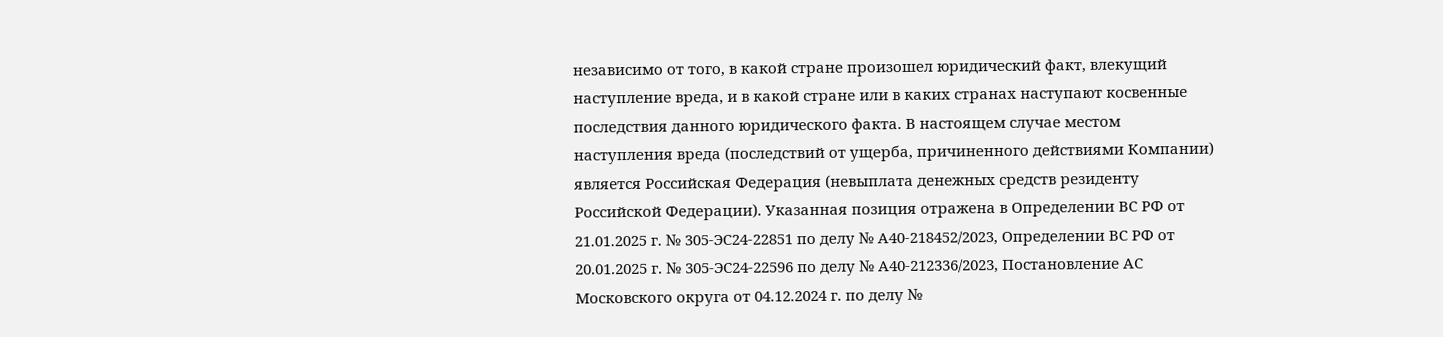независимо от того, в какой стране произошел юридический факт, влекущий наступление вреда, и в какой стране или в каких странах наступают косвенные последствия данного юридического факта. В настоящем случае местом наступления вреда (последствий от ущерба, причиненного действиями Компании) является Российская Федерация (невыплата денежных средств резиденту Российской Федерации). Указанная позиция отражена в Определении ВС РФ от 21.01.2025 г. № 305-ЭС24-22851 по делу № А40-218452/2023, Определении ВС РФ от 20.01.2025 г. № 305-ЭС24-22596 по делу № А40-212336/2023, Постановление АС Московского округа от 04.12.2024 г. по делу №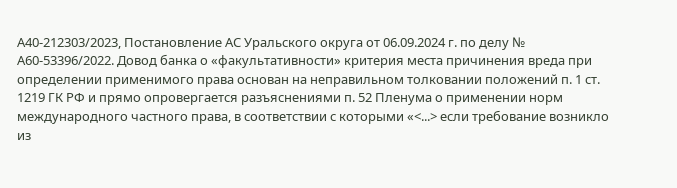А40-212303/2023, Постановление АС Уральского округа от 06.09.2024 г. по делу № А60-53396/2022. Довод банка о «факультативности» критерия места причинения вреда при определении применимого права основан на неправильном толковании положений п. 1 ст. 1219 ГК РФ и прямо опровергается разъяснениями п. 52 Пленума о применении норм международного частного права, в соответствии с которыми «<...> если требование возникло из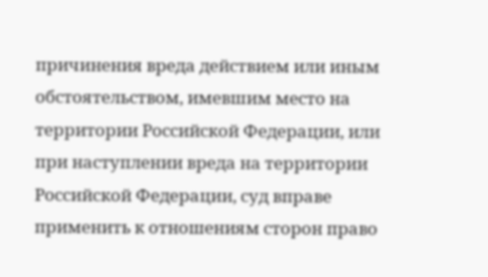причинения вреда действием или иным обстоятельством, имевшим место на территории Российской Федерации, или при наступлении вреда на территории Российской Федерации, суд вправе применить к отношениям сторон право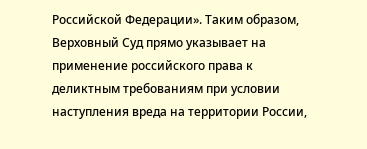Российской Федерации». Таким образом, Верховный Суд прямо указывает на применение российского права к деликтным требованиям при условии наступления вреда на территории России,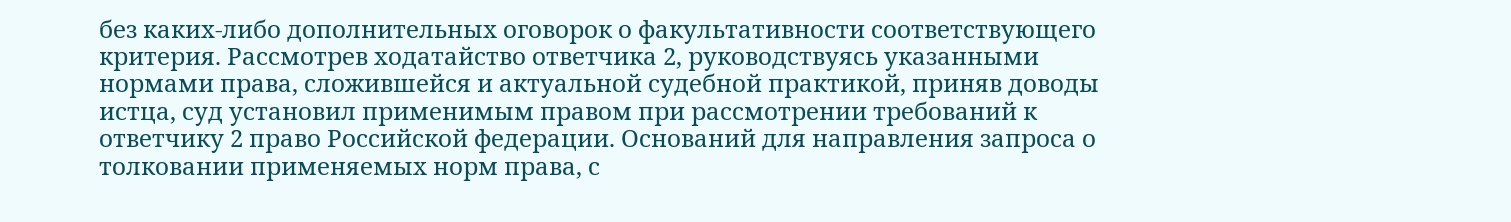без каких-либо дополнительных оговорок о факультативности соответствующего критерия. Рассмотрев ходатайство ответчика 2, руководствуясь указанными нормами права, сложившейся и актуальной судебной практикой, приняв доводы истца, суд установил применимым правом при рассмотрении требований к ответчику 2 право Российской федерации. Оснований для направления запроса о толковании применяемых норм права, с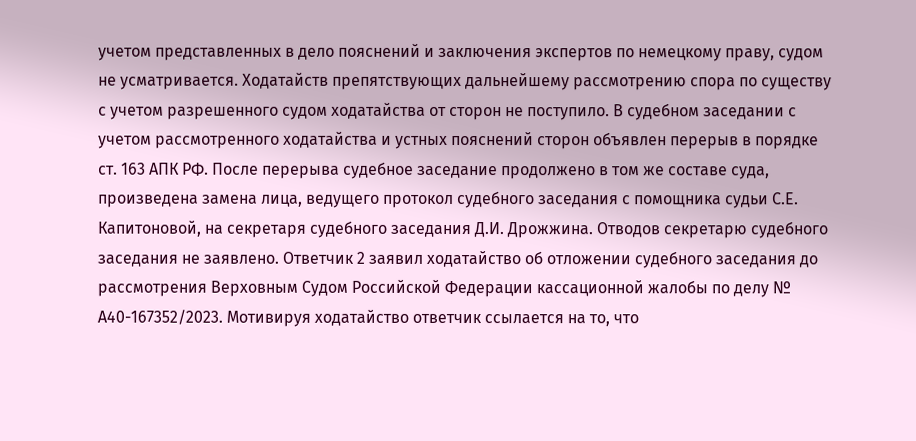учетом представленных в дело пояснений и заключения экспертов по немецкому праву, судом не усматривается. Ходатайств препятствующих дальнейшему рассмотрению спора по существу с учетом разрешенного судом ходатайства от сторон не поступило. В судебном заседании с учетом рассмотренного ходатайства и устных пояснений сторон объявлен перерыв в порядке ст. 163 АПК РФ. После перерыва судебное заседание продолжено в том же составе суда, произведена замена лица, ведущего протокол судебного заседания с помощника судьи С.Е. Капитоновой, на секретаря судебного заседания Д.И. Дрожжина. Отводов секретарю судебного заседания не заявлено. Ответчик 2 заявил ходатайство об отложении судебного заседания до рассмотрения Верховным Судом Российской Федерации кассационной жалобы по делу № А40-167352/2023. Мотивируя ходатайство ответчик ссылается на то, что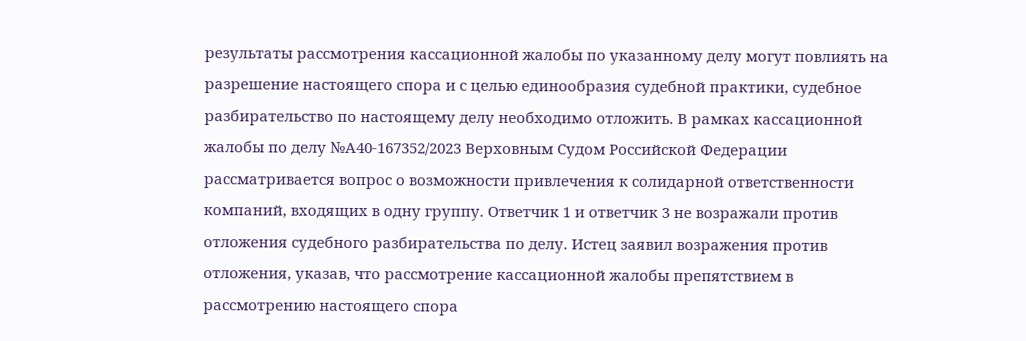результаты рассмотрения кассационной жалобы по указанному делу могут повлиять на разрешение настоящего спора и с целью единообразия судебной практики, судебное разбирательство по настоящему делу необходимо отложить. В рамках кассационной жалобы по делу №А40-167352/2023 Верховным Судом Российской Федерации рассматривается вопрос о возможности привлечения к солидарной ответственности компаний, входящих в одну группу. Ответчик 1 и ответчик 3 не возражали против отложения судебного разбирательства по делу. Истец заявил возражения против отложения, указав, что рассмотрение кассационной жалобы препятствием в рассмотрению настоящего спора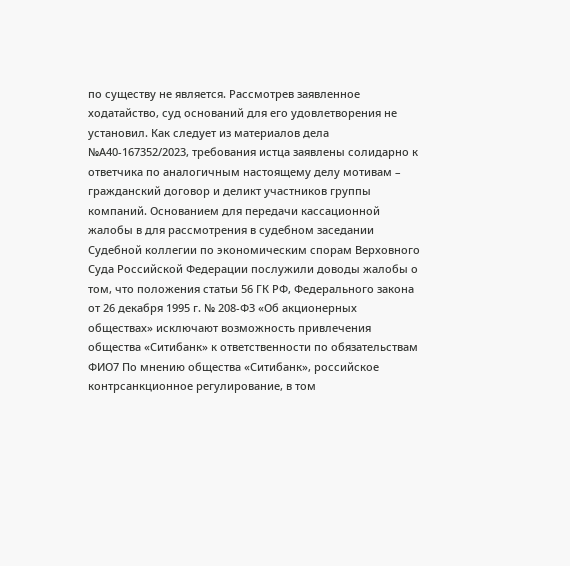по существу не является. Рассмотрев заявленное ходатайство, суд оснований для его удовлетворения не установил. Как следует из материалов дела №А40-167352/2023, требования истца заявлены солидарно к ответчика по аналогичным настоящему делу мотивам – гражданский договор и деликт участников группы компаний. Основанием для передачи кассационной жалобы в для рассмотрения в судебном заседании Судебной коллегии по экономическим спорам Верховного Суда Российской Федерации послужили доводы жалобы о том, что положения статьи 56 ГК РФ, Федерального закона от 26 декабря 1995 г. № 208-ФЗ «Об акционерных обществах» исключают возможность привлечения общества «Ситибанк» к ответственности по обязательствам ФИО7 По мнению общества «Ситибанк», российское контрсанкционное регулирование, в том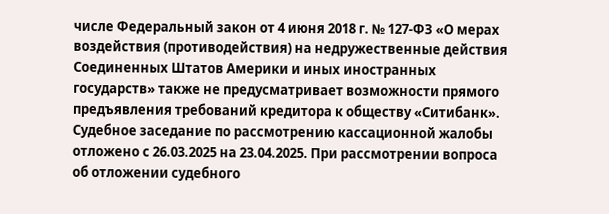числе Федеральный закон от 4 июня 2018 г. № 127-ФЗ «О мерах воздействия (противодействия) на недружественные действия Соединенных Штатов Америки и иных иностранных государств» также не предусматривает возможности прямого предъявления требований кредитора к обществу «Ситибанк». Судебное заседание по рассмотрению кассационной жалобы отложено с 26.03.2025 на 23.04.2025. При рассмотрении вопроса об отложении судебного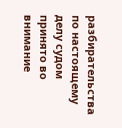разбирательства по настоящему делу судом принято во внимание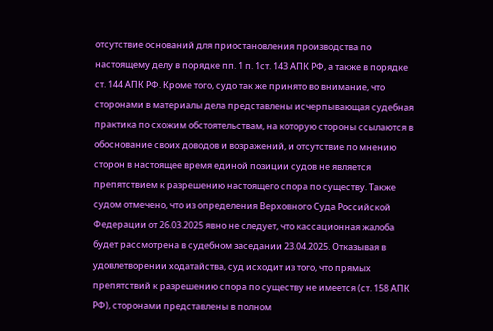отсутствие оснований для приостановления производства по настоящему делу в порядке пп. 1 п. 1ст. 143 АПК РФ, а также в порядке ст. 144 АПК РФ. Кроме того, судо так же принято во внимание, что сторонами в материалы дела представлены исчерпывающая судебная практика по схожим обстоятельствам, на которую стороны ссылаются в обоснование своих доводов и возражений, и отсутствие по мнению сторон в настоящее время единой позиции судов не является препятствием к разрешению настоящего спора по существу. Также судом отмечено, что из определения Верховного Суда Российской Федерации от 26.03.2025 явно не следует, что кассационная жалоба будет рассмотрена в судебном заседании 23.04.2025. Отказывая в удовлетворении ходатайства, суд исходит из того, что прямых препятствий к разрешению спора по существу не имеется (ст. 158 АПК РФ), сторонами представлены в полном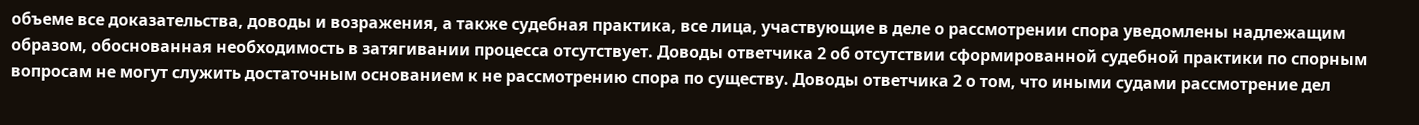объеме все доказательства, доводы и возражения, а также судебная практика, все лица, участвующие в деле о рассмотрении спора уведомлены надлежащим образом, обоснованная необходимость в затягивании процесса отсутствует. Доводы ответчика 2 об отсутствии сформированной судебной практики по спорным вопросам не могут служить достаточным основанием к не рассмотрению спора по существу. Доводы ответчика 2 о том, что иными судами рассмотрение дел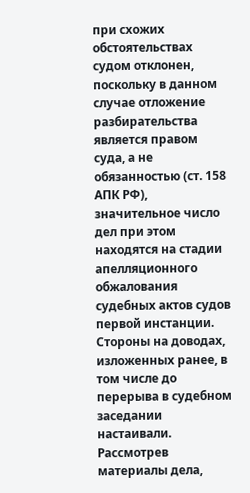при схожих обстоятельствах судом отклонен, поскольку в данном случае отложение разбирательства является правом суда, а не обязанностью (ст. 158 АПК РФ), значительное число дел при этом находятся на стадии апелляционного обжалования судебных актов судов первой инстанции. Стороны на доводах, изложенных ранее, в том числе до перерыва в судебном заседании настаивали. Рассмотрев материалы дела,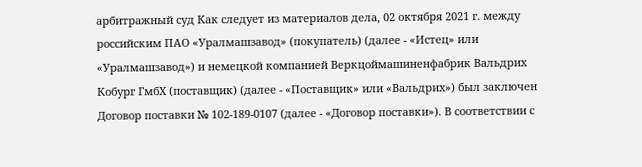арбитражный суд Как следует из материалов дела, 02 октября 2021 г. между российским ПАО «Уралмашзавод» (покупатель) (далее - «Истец» или «Уралмашзавод») и немецкой компанией Веркцоймашиненфабрик Вальдрих Кобург ГмбХ (поставщик) (далее - «Поставщик» или «Вальдрих») был заключен Договор поставки № 102-189-0107 (далее - «Договор поставки»). В соответствии с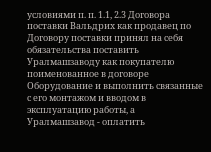условиями п. п. 1.1, 2.3 Договора поставки Вальдрих как продавец по Договору поставки принял на себя обязательства поставить Уралмашзаводу как покупателю поименованное в договоре Оборудование и выполнить связанные с его монтажом и вводом в эксплуатацию работы, а Уралмашзавод - оплатить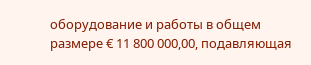оборудование и работы в общем размере € 11 800 000,00, подавляющая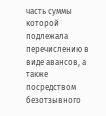часть суммы которой подлежала перечислению в виде авансов, а также посредством безотзывного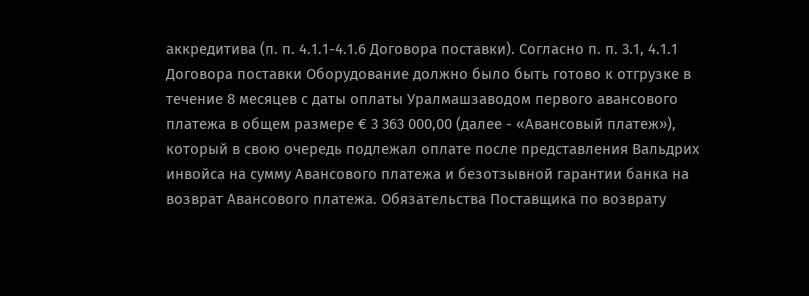аккредитива (п. п. 4.1.1-4.1.6 Договора поставки). Согласно п. п. 3.1, 4.1.1 Договора поставки Оборудование должно было быть готово к отгрузке в течение 8 месяцев с даты оплаты Уралмашзаводом первого авансового платежа в общем размере € 3 363 000,00 (далее - «Авансовый платеж»), который в свою очередь подлежал оплате после представления Вальдрих инвойса на сумму Авансового платежа и безотзывной гарантии банка на возврат Авансового платежа. Обязательства Поставщика по возврату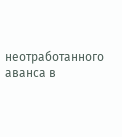неотработанного аванса в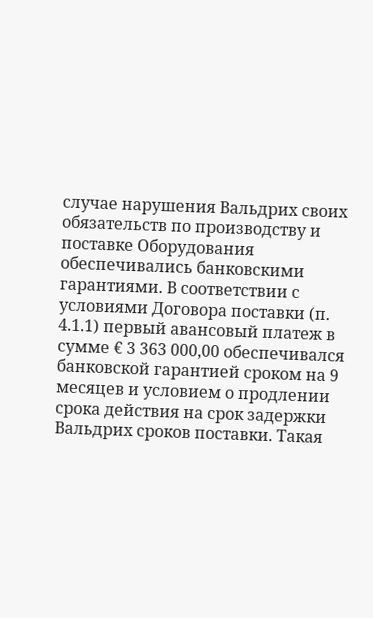случае нарушения Вальдрих своих обязательств по производству и поставке Оборудования обеспечивались банковскими гарантиями. В соответствии с условиями Договора поставки (п. 4.1.1) первый авансовый платеж в сумме € 3 363 000,00 обеспечивался банковской гарантией сроком на 9 месяцев и условием о продлении срока действия на срок задержки Вальдрих сроков поставки. Такая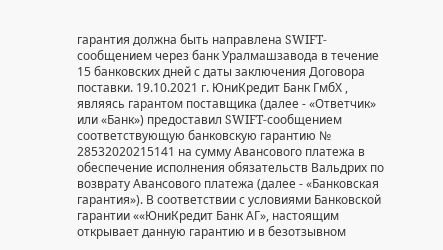гарантия должна быть направлена SWIFT-сообщением через банк Уралмашзавода в течение 15 банковских дней с даты заключения Договора поставки. 19.10.2021 г. ЮниКредит Банк ГмбХ , являясь гарантом поставщика (далее - «Ответчик» или «Банк») предоставил SWIFT-сообщением соответствующую банковскую гарантию № 28532020215141 на сумму Авансового платежа в обеспечение исполнения обязательств Вальдрих по возврату Авансового платежа (далее - «Банковская гарантия»). В соответствии с условиями Банковской гарантии ««ЮниКредит Банк АГ», настоящим открывает данную гарантию и в безотзывном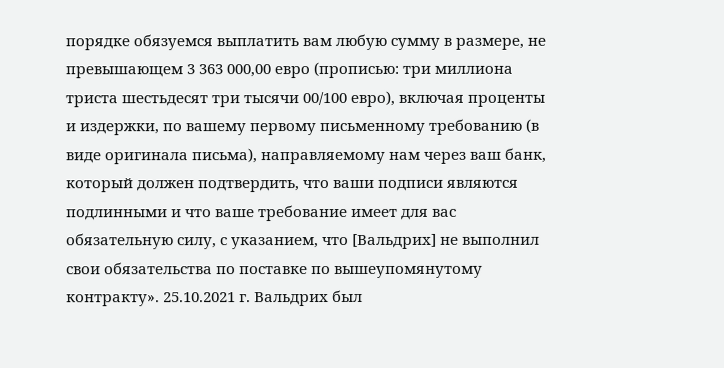порядке обязуемся выплатить вам любую сумму в размере, не превышающем 3 363 000,00 евро (прописью: три миллиона триста шестьдесят три тысячи 00/100 евро), включая проценты и издержки, по вашему первому письменному требованию (в виде оригинала письма), направляемому нам через ваш банк, который должен подтвердить, что ваши подписи являются подлинными и что ваше требование имеет для вас обязательную силу, с указанием, что [Вальдрих] не выполнил свои обязательства по поставке по вышеупомянутому контракту». 25.10.2021 г. Вальдрих был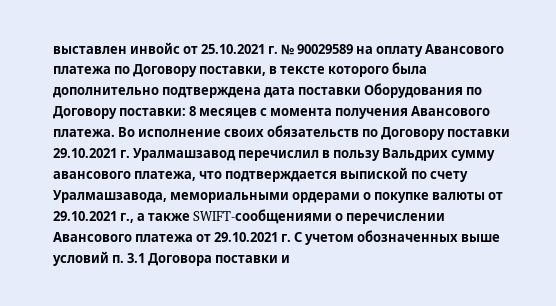выставлен инвойс от 25.10.2021 г. № 90029589 на оплату Авансового платежа по Договору поставки, в тексте которого была дополнительно подтверждена дата поставки Оборудования по Договору поставки: 8 месяцев с момента получения Авансового платежа. Во исполнение своих обязательств по Договору поставки 29.10.2021 г. Уралмашзавод перечислил в пользу Вальдрих сумму авансового платежа, что подтверждается выпиской по счету Уралмашзавода, мемориальными ордерами о покупке валюты от 29.10.2021 г., а также SWIFT-сообщениями о перечислении Авансового платежа от 29.10.2021 г. С учетом обозначенных выше условий п. 3.1 Договора поставки и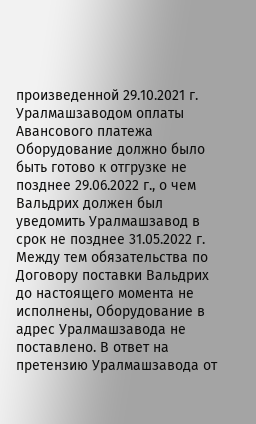произведенной 29.10.2021 г. Уралмашзаводом оплаты Авансового платежа Оборудование должно было быть готово к отгрузке не позднее 29.06.2022 г., о чем Вальдрих должен был уведомить Уралмашзавод в срок не позднее 31.05.2022 г. Между тем обязательства по Договору поставки Вальдрих до настоящего момента не исполнены, Оборудование в адрес Уралмашзавода не поставлено. В ответ на претензию Уралмашзавода от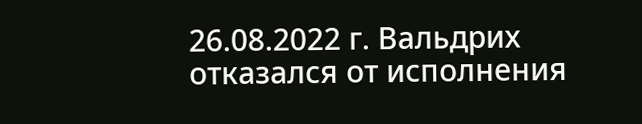26.08.2022 г. Вальдрих отказался от исполнения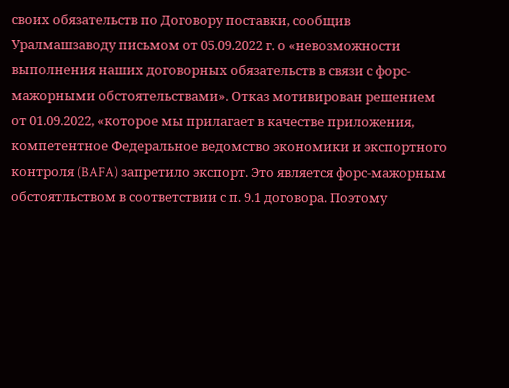своих обязательств по Договору поставки, сообщив Уралмашзаводу письмом от 05.09.2022 г. о «невозможности выполнения наших договорных обязательств в связи с форс-мажорными обстоятельствами». Отказ мотивирован решением от 01.09.2022, «которое мы прилагает в качестве приложения, компетентное Федеральное ведомство экономики и экспортного контроля (BAFA) запретило экспорт. Это является форс-мажорным обстоятльством в соответствии с п. 9.1 договора. Поэтому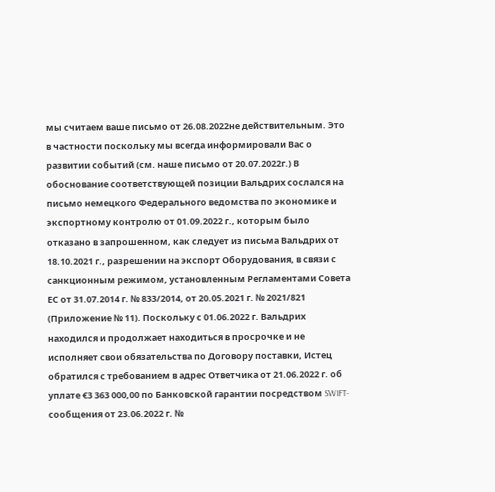мы считаем ваше письмо от 26.08.2022не действительным. Это в частности поскольку мы всегда информировали Вас о развитии событий (см. наше письмо от 20.07.2022г.) В обоснование соответствующей позиции Вальдрих сослался на письмо немецкого Федерального ведомства по экономике и экспортному контролю от 01.09.2022 г., которым было отказано в запрошенном, как следует из письма Вальдрих от 18.10.2021 г., разрешении на экспорт Оборудования, в связи с санкционным режимом, установленным Регламентами Совета ЕС от 31.07.2014 г. № 833/2014, от 20.05.2021 г. № 2021/821 (Приложение № 11). Поскольку с 01.06.2022 г. Вальдрих находился и продолжает находиться в просрочке и не исполняет свои обязательства по Договору поставки, Истец обратился с требованием в адрес Ответчика от 21.06.2022 г. об уплате €3 363 000,00 по Банковской гарантии посредством SWIFT-сообщения от 23.06.2022 г. №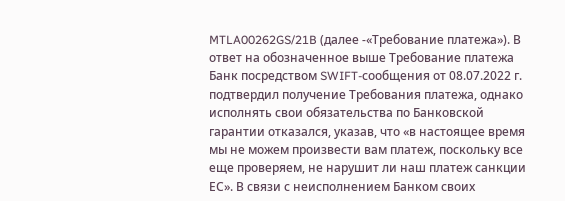MTLA00262GS/21B (далее -«Требование платежа»). В ответ на обозначенное выше Требование платежа Банк посредством SWIFT-сообщения от 08.07.2022 г. подтвердил получение Требования платежа, однако исполнять свои обязательства по Банковской гарантии отказался, указав, что «в настоящее время мы не можем произвести вам платеж, поскольку все еще проверяем, не нарушит ли наш платеж санкции ЕС». В связи с неисполнением Банком своих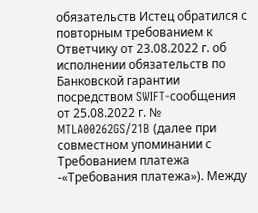обязательств Истец обратился с повторным требованием к Ответчику от 23.08.2022 г. об исполнении обязательств по Банковской гарантии посредством SWIFT-сообщения от 25.08.2022 г. № MTLA00262GS/21B (далее при совместном упоминании с Требованием платежа -«Требования платежа»). Между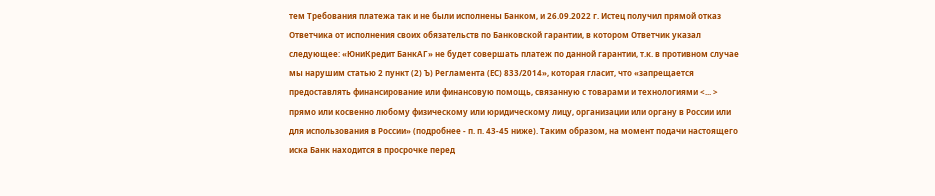тем Требования платежа так и не были исполнены Банком, и 26.09.2022 г. Истец получил прямой отказ Ответчика от исполнения своих обязательств по Банковской гарантии, в котором Ответчик указал следующее: «ЮниКредит БанкАГ» не будет совершать платеж по данной гарантии, т.к. в противном случае мы нарушим статью 2 пункт (2) Ъ) Регламента (ЕС) 833/2014», которая гласит, что «запрещается предоставлять финансирование или финансовую помощь, связанную с товарами и технологиями <... > прямо или косвенно любому физическому или юридическому лицу, организации или органу в России или для использования в России» (подробнее - п. п. 43-45 ниже). Таким образом, на момент подачи настоящего иска Банк находится в просрочке перед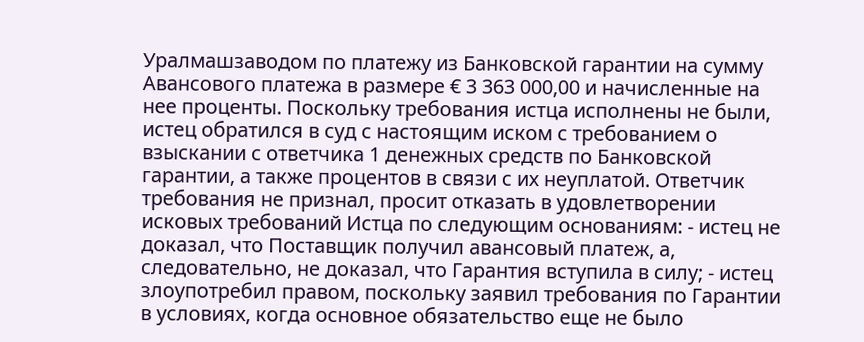Уралмашзаводом по платежу из Банковской гарантии на сумму Авансового платежа в размере € 3 363 000,00 и начисленные на нее проценты. Поскольку требования истца исполнены не были, истец обратился в суд с настоящим иском с требованием о взыскании с ответчика 1 денежных средств по Банковской гарантии, а также процентов в связи с их неуплатой. Ответчик требования не признал, просит отказать в удовлетворении исковых требований Истца по следующим основаниям: - истец не доказал, что Поставщик получил авансовый платеж, а, следовательно, не доказал, что Гарантия вступила в силу; - истец злоупотребил правом, поскольку заявил требования по Гарантии в условиях, когда основное обязательство еще не было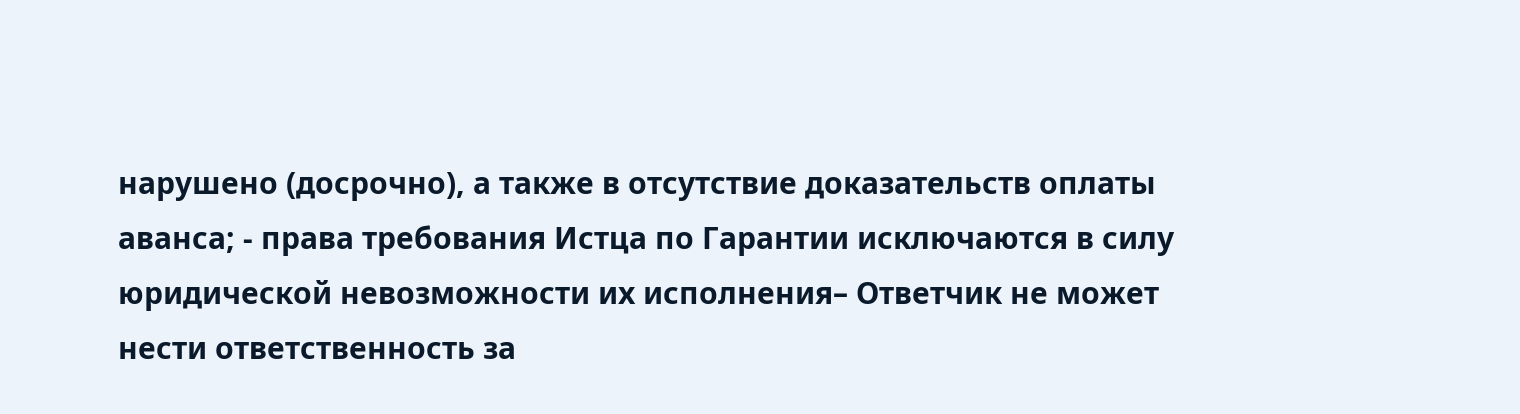нарушено (досрочно), а также в отсутствие доказательств оплаты аванса; - права требования Истца по Гарантии исключаются в силу юридической невозможности их исполнения– Ответчик не может нести ответственность за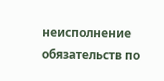неисполнение обязательств по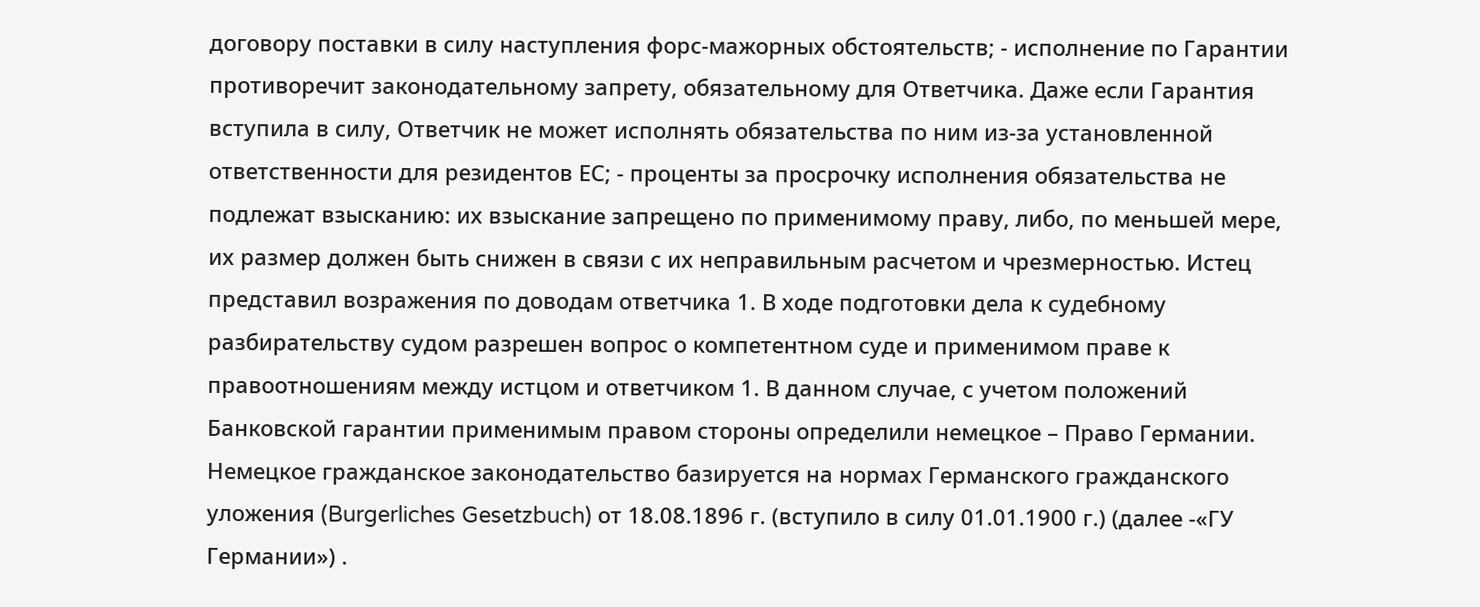договору поставки в силу наступления форс-мажорных обстоятельств; - исполнение по Гарантии противоречит законодательному запрету, обязательному для Ответчика. Даже если Гарантия вступила в силу, Ответчик не может исполнять обязательства по ним из-за установленной ответственности для резидентов ЕС; - проценты за просрочку исполнения обязательства не подлежат взысканию: их взыскание запрещено по применимому праву, либо, по меньшей мере, их размер должен быть снижен в связи с их неправильным расчетом и чрезмерностью. Истец представил возражения по доводам ответчика 1. В ходе подготовки дела к судебному разбирательству судом разрешен вопрос о компетентном суде и применимом праве к правоотношениям между истцом и ответчиком 1. В данном случае, с учетом положений Банковской гарантии применимым правом стороны определили немецкое – Право Германии. Немецкое гражданское законодательство базируется на нормах Германского гражданского уложения (Burgerliches Gesetzbuch) от 18.08.1896 г. (вступило в силу 01.01.1900 г.) (далее -«ГУ Германии») .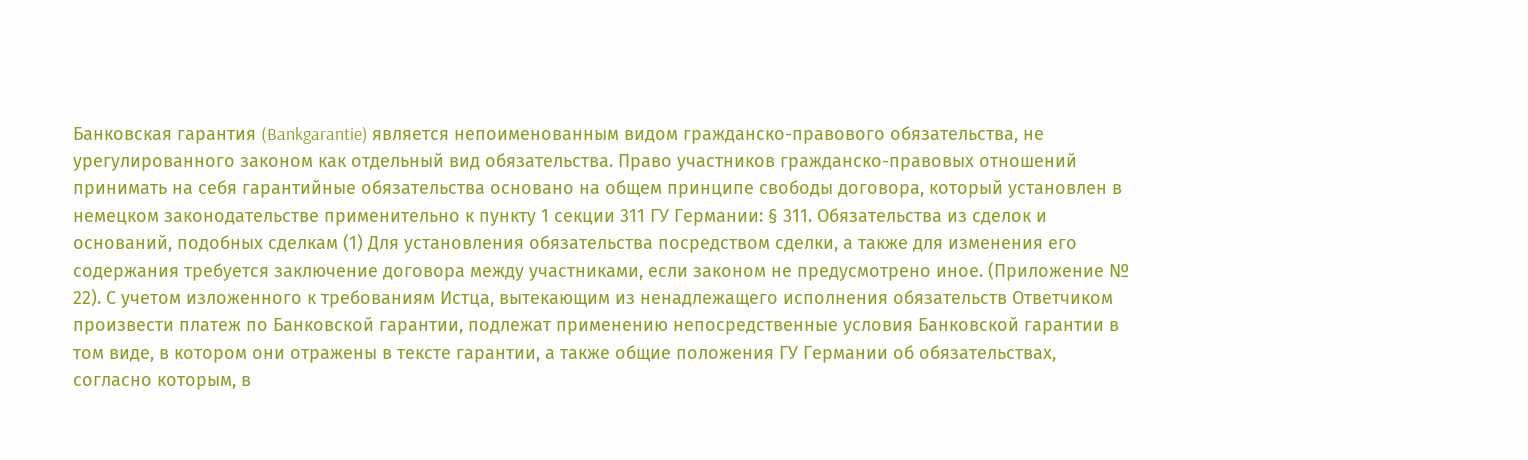Банковская гарантия (Bankgarantie) является непоименованным видом гражданско-правового обязательства, не урегулированного законом как отдельный вид обязательства. Право участников гражданско-правовых отношений принимать на себя гарантийные обязательства основано на общем принципе свободы договора, который установлен в немецком законодательстве применительно к пункту 1 секции 311 ГУ Германии: § 311. Обязательства из сделок и оснований, подобных сделкам (1) Для установления обязательства посредством сделки, а также для изменения его содержания требуется заключение договора между участниками, если законом не предусмотрено иное. (Приложение № 22). С учетом изложенного к требованиям Истца, вытекающим из ненадлежащего исполнения обязательств Ответчиком произвести платеж по Банковской гарантии, подлежат применению непосредственные условия Банковской гарантии в том виде, в котором они отражены в тексте гарантии, а также общие положения ГУ Германии об обязательствах, согласно которым, в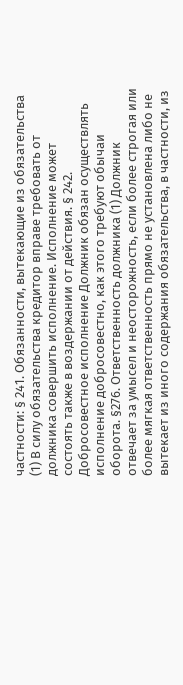частности: § 241. Обязанности, вытекающие из обязательства (1) В силу обязательства кредитор вправе требовать от должника совершить исполнение. Исполнение может состоять также в воздержании от действия. § 242. Добросовестное исполнение Должник обязан осуществлять исполнение добросовестно, как этого требуют обычаи оборота. §276. Ответственность должника (1) Должник отвечает за умысел и неосторожность, если более строгая или более мягкая ответственность прямо не установлена либо не вытекает из иного содержания обязательства, в частности, из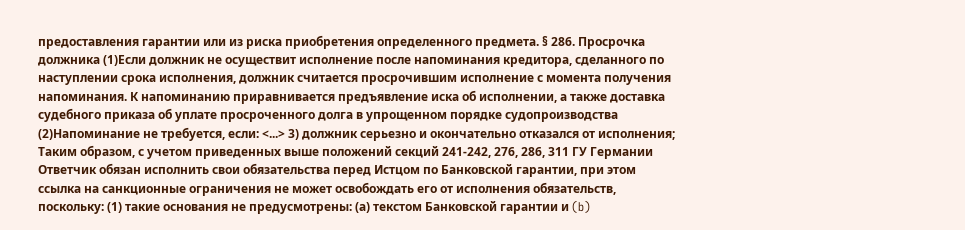предоставления гарантии или из риска приобретения определенного предмета. § 286. Просрочка должника (1)Если должник не осуществит исполнение после напоминания кредитора, сделанного по наступлении срока исполнения, должник считается просрочившим исполнение с момента получения напоминания. К напоминанию приравнивается предъявление иска об исполнении, а также доставка судебного приказа об уплате просроченного долга в упрощенном порядке судопроизводства (2)Напоминание не требуется, если: <...> 3) должник серьезно и окончательно отказался от исполнения; Таким образом, с учетом приведенных выше положений секций 241-242, 276, 286, 311 ГУ Германии Ответчик обязан исполнить свои обязательства перед Истцом по Банковской гарантии, при этом ссылка на санкционные ограничения не может освобождать его от исполнения обязательств, поскольку: (1) такие основания не предусмотрены: (а) текстом Банковской гарантии и (b)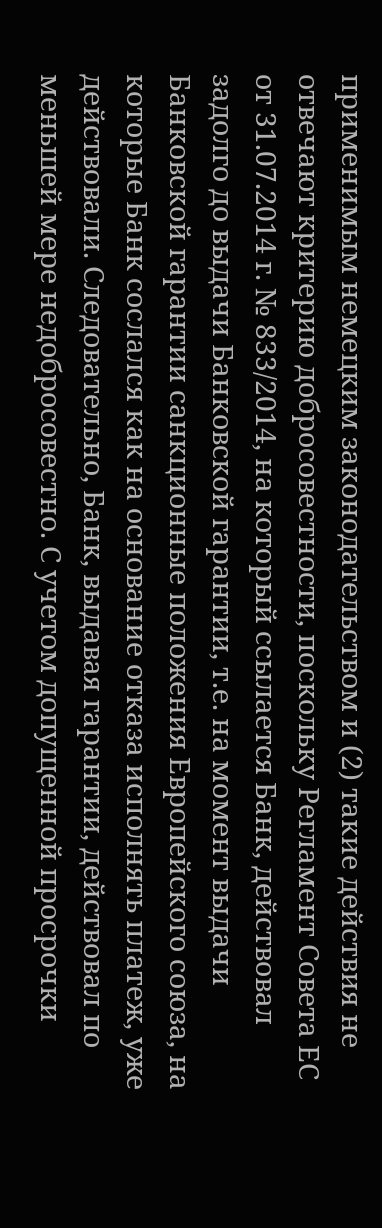применимым немецким законодательством и (2) такие действия не отвечают критерию добросовестности, поскольку Регламент Совета ЕС от 31.07.2014 г. № 833/2014, на который ссылается Банк, действовал задолго до выдачи Банковской гарантии, т.е. на момент выдачи Банковской гарантии санкционные положения Европейского союза, на которые Банк сослался как на основание отказа исполнять платеж, уже действовали. Следовательно, Банк, выдавая гарантии, действовал по меньшей мере недобросовестно. С учетом допущенной просрочки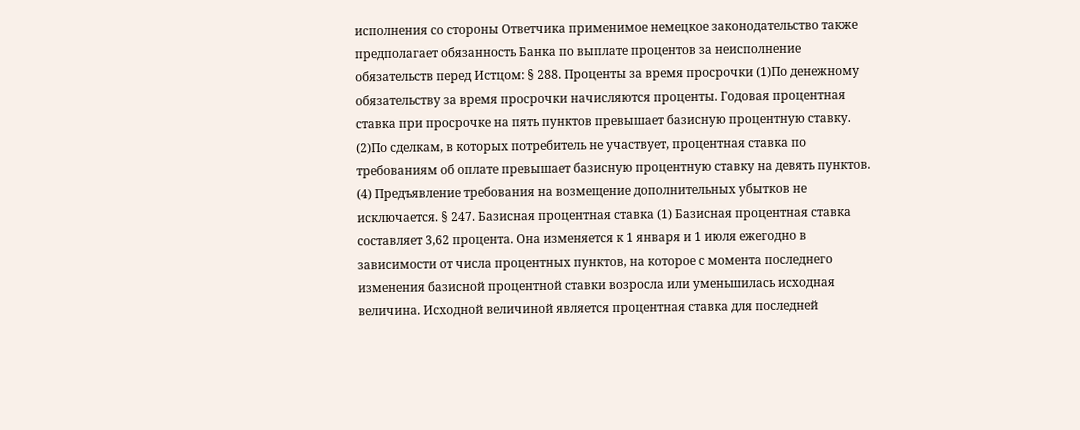исполнения со стороны Ответчика применимое немецкое законодательство также предполагает обязанность Банка по выплате процентов за неисполнение обязательств перед Истцом: § 288. Проценты за время просрочки (1)По денежному обязательству за время просрочки начисляются проценты. Годовая процентная ставка при просрочке на пять пунктов превышает базисную процентную ставку. (2)По сделкам, в которых потребитель не участвует, процентная ставка по требованиям об оплате превышает базисную процентную ставку на девять пунктов. (4) Предъявление требования на возмещение дополнительных убытков не исключается. § 247. Базисная процентная ставка (1) Базисная процентная ставка составляет 3,62 процента. Она изменяется к 1 января и 1 июля ежегодно в зависимости от числа процентных пунктов, на которое с момента последнего изменения базисной процентной ставки возросла или уменьшилась исходная величина. Исходной величиной является процентная ставка для последней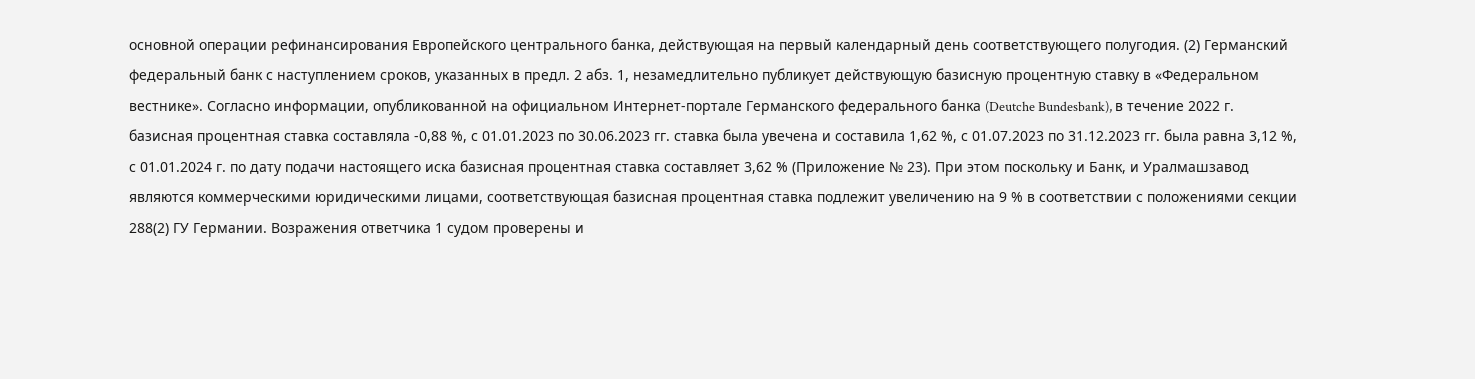основной операции рефинансирования Европейского центрального банка, действующая на первый календарный день соответствующего полугодия. (2) Германский федеральный банк с наступлением сроков, указанных в предл. 2 абз. 1, незамедлительно публикует действующую базисную процентную ставку в «Федеральном вестнике». Согласно информации, опубликованной на официальном Интернет-портале Германского федерального банка (Deutche Bundesbank), в течение 2022 г. базисная процентная ставка составляла -0,88 %, с 01.01.2023 по 30.06.2023 гг. ставка была увечена и составила 1,62 %, с 01.07.2023 по 31.12.2023 гг. была равна 3,12 %, с 01.01.2024 г. по дату подачи настоящего иска базисная процентная ставка составляет 3,62 % (Приложение № 23). При этом поскольку и Банк, и Уралмашзавод являются коммерческими юридическими лицами, соответствующая базисная процентная ставка подлежит увеличению на 9 % в соответствии с положениями секции 288(2) ГУ Германии. Возражения ответчика 1 судом проверены и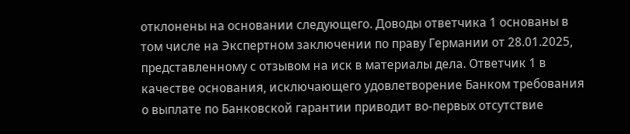отклонены на основании следующего. Доводы ответчика 1 основаны в том числе на Экспертном заключении по праву Германии от 28.01.2025, представленному с отзывом на иск в материалы дела. Ответчик 1 в качестве основания, исключающего удовлетворение Банком требования о выплате по Банковской гарантии приводит во-первых отсутствие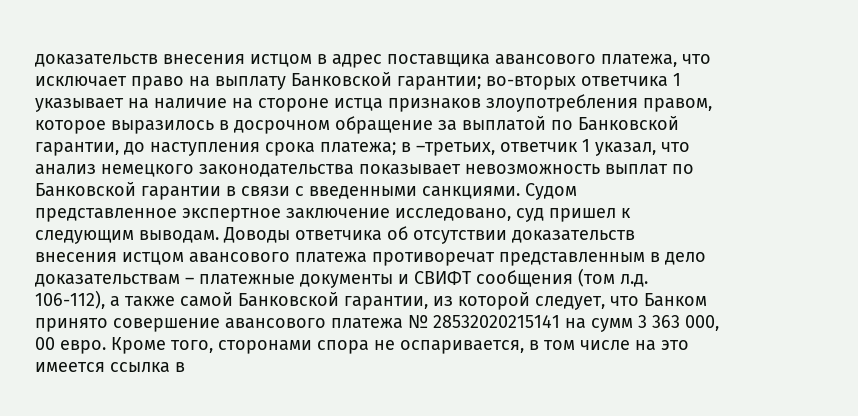доказательств внесения истцом в адрес поставщика авансового платежа, что исключает право на выплату Банковской гарантии; во-вторых ответчика 1 указывает на наличие на стороне истца признаков злоупотребления правом, которое выразилось в досрочном обращение за выплатой по Банковской гарантии, до наступления срока платежа; в –третьих, ответчик 1 указал, что анализ немецкого законодательства показывает невозможность выплат по Банковской гарантии в связи с введенными санкциями. Судом представленное экспертное заключение исследовано, суд пришел к следующим выводам. Доводы ответчика об отсутствии доказательств внесения истцом авансового платежа противоречат представленным в дело доказательствам – платежные документы и СВИФТ сообщения (том л.д. 106-112), а также самой Банковской гарантии, из которой следует, что Банком принято совершение авансового платежа № 28532020215141 на сумм 3 363 000, 00 евро. Кроме того, сторонами спора не оспаривается, в том числе на это имеется ссылка в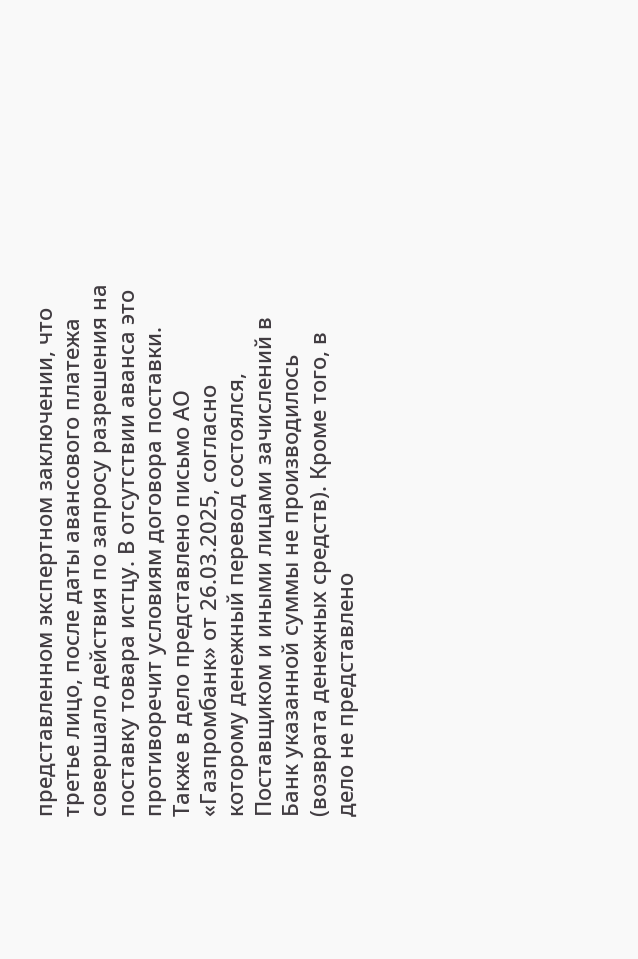представленном экспертном заключении, что третье лицо, после даты авансового платежа совершало действия по запросу разрешения на поставку товара истцу. В отсутствии аванса это противоречит условиям договора поставки. Также в дело представлено письмо АО «Газпромбанк» от 26.03.2025, согласно которому денежный перевод состоялся, Поставщиком и иными лицами зачислений в Банк указанной суммы не производилось (возврата денежных средств). Кроме того, в дело не представлено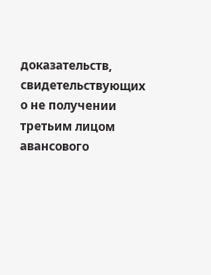доказательств, свидетельствующих о не получении третьим лицом авансового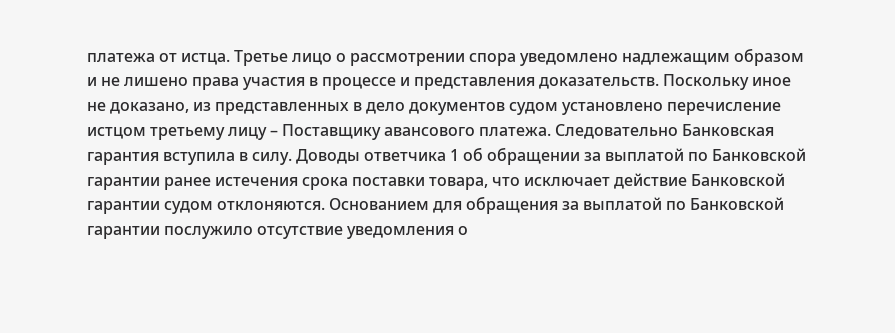платежа от истца. Третье лицо о рассмотрении спора уведомлено надлежащим образом и не лишено права участия в процессе и представления доказательств. Поскольку иное не доказано, из представленных в дело документов судом установлено перечисление истцом третьему лицу – Поставщику авансового платежа. Следовательно Банковская гарантия вступила в силу. Доводы ответчика 1 об обращении за выплатой по Банковской гарантии ранее истечения срока поставки товара, что исключает действие Банковской гарантии судом отклоняются. Основанием для обращения за выплатой по Банковской гарантии послужило отсутствие уведомления о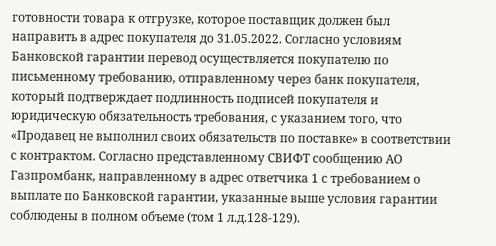готовности товара к отгрузке, которое поставщик должен был направить в адрес покупателя до 31.05.2022. Согласно условиям Банковской гарантии перевод осуществляется покупателю по письменному требованию, отправленному через банк покупателя, который подтверждает подлинность подписей покупателя и юридическую обязательность требования, с указанием того, что «Продавец не выполнил своих обязательств по поставке» в соответствии с контрактом. Согласно представленному СВИФТ сообщению АО Газпромбанк, направленному в адрес ответчика 1 с требованием о выплате по Банковской гарантии, указанные выше условия гарантии соблюдены в полном объеме (том 1 л.д.128-129).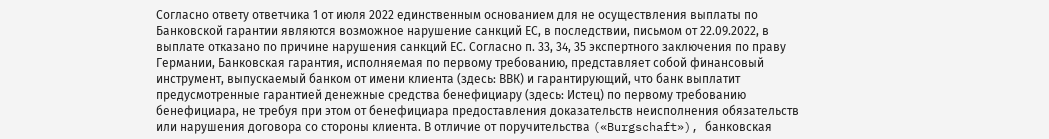Согласно ответу ответчика 1 от июля 2022 единственным основанием для не осуществления выплаты по Банковской гарантии являются возможное нарушение санкций ЕС, в последствии, письмом от 22.09.2022, в выплате отказано по причине нарушения санкций ЕС. Согласно п. 33, 34, 35 экспертного заключения по праву Германии, Банковская гарантия, исполняемая по первому требованию, представляет собой финансовый инструмент, выпускаемый банком от имени клиента (здесь: ВВК) и гарантирующий, что банк выплатит предусмотренные гарантией денежные средства бенефициару (здесь: Истец) по первому требованию бенефициара, не требуя при этом от бенефициара предоставления доказательств неисполнения обязательств или нарушения договора со стороны клиента. В отличие от поручительства («Burgschaft»), банковская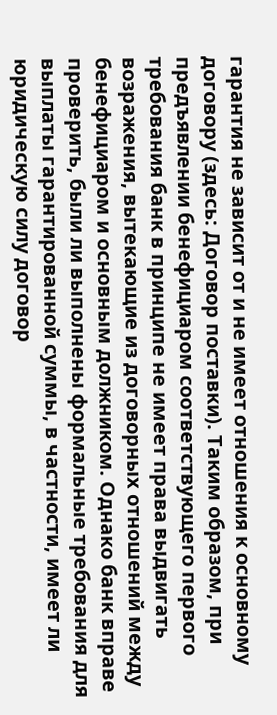гарантия не зависит от и не имеет отношения к основному договору (здесь: Договор поставки). Таким образом, при предъявлении бенефициаром соответствующего первого требования банк в принципе не имеет права выдвигать возражения, вытекающие из договорных отношений между бенефициаром и основным должником. Однако банк вправе проверить, были ли выполнены формальные требования для выплаты гарантированной суммы, в частности, имеет ли юридическую силу договор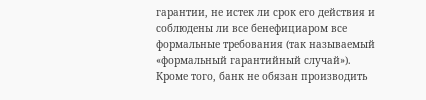гарантии, не истек ли срок его действия и соблюдены ли все бенефициаром все формальные требования (так называемый «формальный гарантийный случай»). Кроме того, банк не обязан производить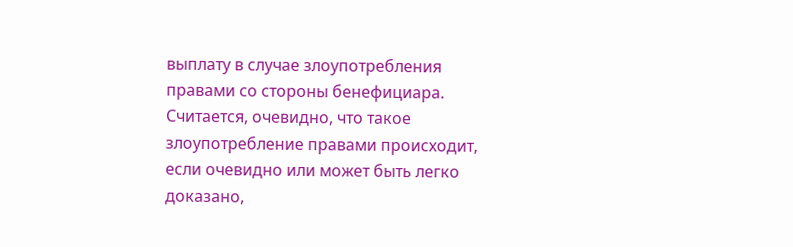выплату в случае злоупотребления правами со стороны бенефициара. Считается, очевидно, что такое злоупотребление правами происходит, если очевидно или может быть легко доказано,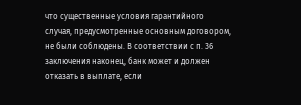что существенные условия гарантийного случая, предусмотренные основным договором, не были соблюдены. В соответствии с п. 36 заключения наконец, банк может и должен отказать в выплате, если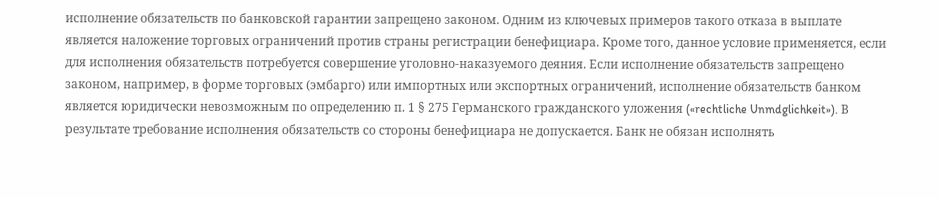исполнение обязательств по банковской гарантии запрещено законом. Одним из ключевых примеров такого отказа в выплате является наложение торговых ограничений против страны регистрации бенефициара. Кроме того, данное условие применяется, если для исполнения обязательств потребуется совершение уголовно-наказуемого деяния. Если исполнение обязательств запрещено законом, например, в форме торговых (эмбарго) или импортных или экспортных ограничений, исполнение обязательств банком является юридически невозможным по определению п. 1 § 275 Германского гражданского уложения («rechtliche Unmdglichkeit»). В результате требование исполнения обязательств со стороны бенефициара не допускается. Банк не обязан исполнять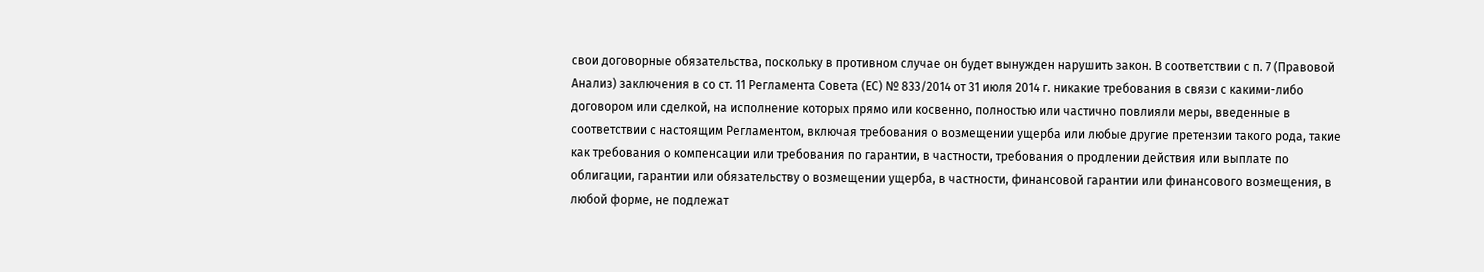свои договорные обязательства, поскольку в противном случае он будет вынужден нарушить закон. В соответствии с п. 7 (Правовой Анализ) заключения в со ст. 11 Регламента Совета (ЕС) № 833/2014 от 31 июля 2014 г. никакие требования в связи с какими-либо договором или сделкой, на исполнение которых прямо или косвенно, полностью или частично повлияли меры, введенные в соответствии с настоящим Регламентом, включая требования о возмещении ущерба или любые другие претензии такого рода, такие как требования о компенсации или требования по гарантии, в частности, требования о продлении действия или выплате по облигации, гарантии или обязательству о возмещении ущерба, в частности, финансовой гарантии или финансового возмещения, в любой форме, не подлежат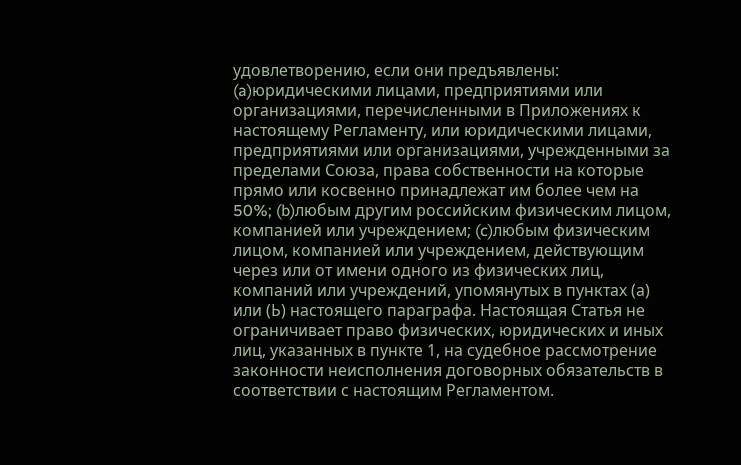удовлетворению, если они предъявлены: (a)юридическими лицами, предприятиями или организациями, перечисленными в Приложениях к настоящему Регламенту, или юридическими лицами, предприятиями или организациями, учрежденными за пределами Союза, права собственности на которые прямо или косвенно принадлежат им более чем на 50%; (b)любым другим российским физическим лицом, компанией или учреждением; (c)любым физическим лицом, компанией или учреждением, действующим через или от имени одного из физических лиц, компаний или учреждений, упомянутых в пунктах (а) или (Ь) настоящего параграфа. Настоящая Статья не ограничивает право физических, юридических и иных лиц, указанных в пункте 1, на судебное рассмотрение законности неисполнения договорных обязательств в соответствии с настоящим Регламентом.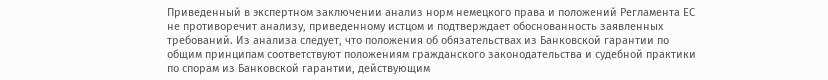Приведенный в экспертном заключении анализ норм немецкого права и положений Регламента ЕС не противоречит анализу, приведенному истцом и подтверждает обоснованность заявленных требований. Из анализа следует, что положения об обязательствах из Банковской гарантии по общим принципам соответствуют положениям гражданского законодательства и судебной практики по спорам из Банковской гарантии, действующим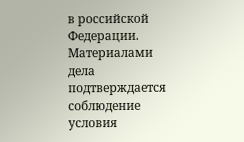в российской Федерации. Материалами дела подтверждается соблюдение условия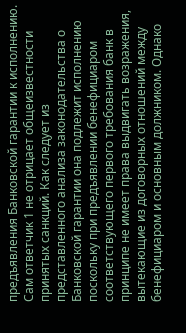предъявления Банковской гарантии к исполнению. Сам ответчик 1 не отрицает общеизвестности принятых санкций. Как следует из представленного анализа законодательства о Банковской гарантии она подлежит исполнению поскольку при предъявлении бенефициаром соответствующего первого требования банк в принципе не имеет права выдвигать возражения, вытекающие из договорных отношений между бенефициаром и основным должником. Однако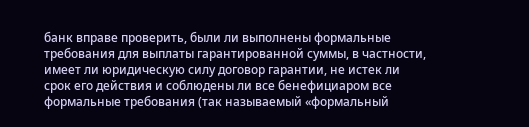банк вправе проверить, были ли выполнены формальные требования для выплаты гарантированной суммы, в частности, имеет ли юридическую силу договор гарантии, не истек ли срок его действия и соблюдены ли все бенефициаром все формальные требования (так называемый «формальный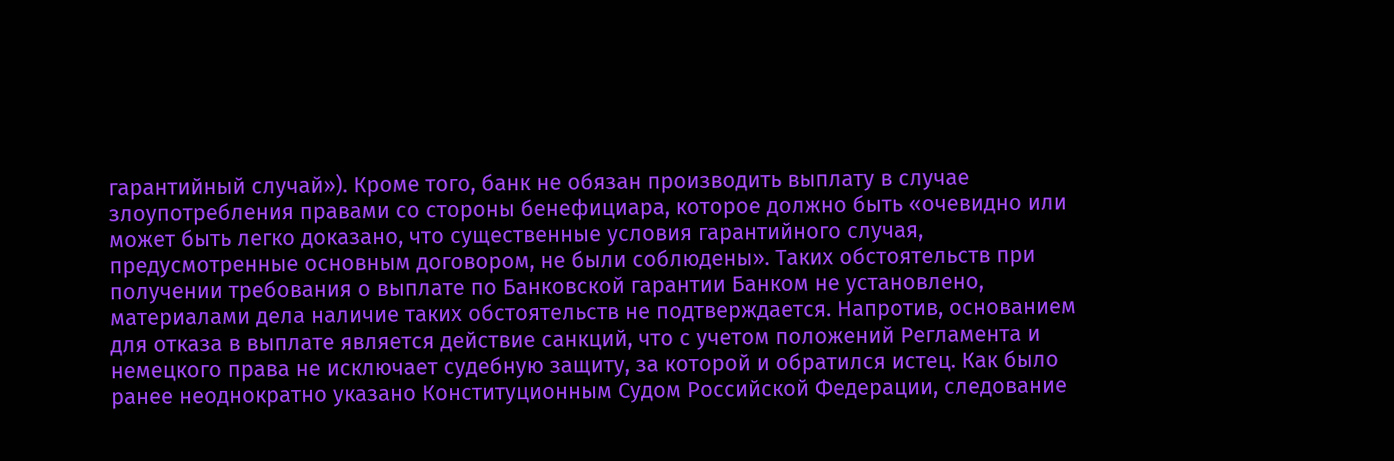гарантийный случай»). Кроме того, банк не обязан производить выплату в случае злоупотребления правами со стороны бенефициара, которое должно быть «очевидно или может быть легко доказано, что существенные условия гарантийного случая, предусмотренные основным договором, не были соблюдены». Таких обстоятельств при получении требования о выплате по Банковской гарантии Банком не установлено, материалами дела наличие таких обстоятельств не подтверждается. Напротив, основанием для отказа в выплате является действие санкций, что с учетом положений Регламента и немецкого права не исключает судебную защиту, за которой и обратился истец. Как было ранее неоднократно указано Конституционным Судом Российской Федерации, следование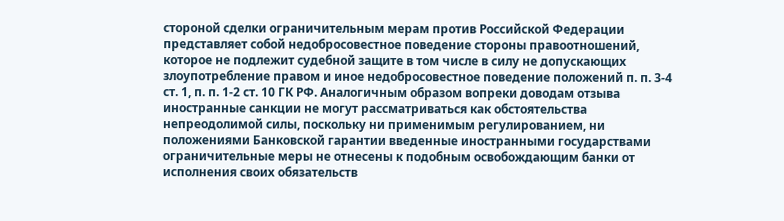стороной сделки ограничительным мерам против Российской Федерации представляет собой недобросовестное поведение стороны правоотношений, которое не подлежит судебной защите в том числе в силу не допускающих злоупотребление правом и иное недобросовестное поведение положений п. п. 3-4 ст. 1, п. п. 1-2 ст. 10 ГК РФ. Аналогичным образом вопреки доводам отзыва иностранные санкции не могут рассматриваться как обстоятельства непреодолимой силы, поскольку ни применимым регулированием, ни положениями Банковской гарантии введенные иностранными государствами ограничительные меры не отнесены к подобным освобождающим банки от исполнения своих обязательств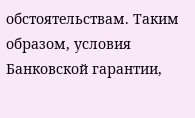обстоятельствам. Таким образом, условия Банковской гарантии,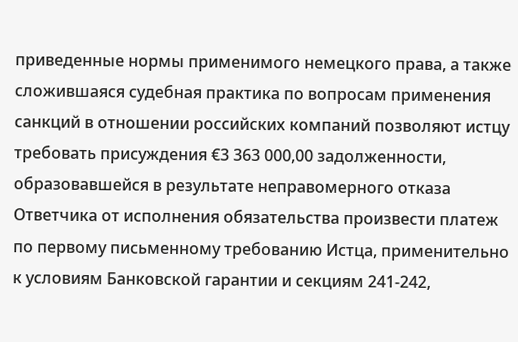приведенные нормы применимого немецкого права, а также сложившаяся судебная практика по вопросам применения санкций в отношении российских компаний позволяют истцу требовать присуждения €3 363 000,00 задолженности, образовавшейся в результате неправомерного отказа Ответчика от исполнения обязательства произвести платеж по первому письменному требованию Истца, применительно к условиям Банковской гарантии и секциям 241-242,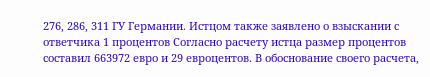276, 286, 311 ГУ Германии. Истцом также заявлено о взыскании с ответчика 1 процентов Согласно расчету истца размер процентов составил 663972 евро и 29 евроцентов. В обоснование своего расчета,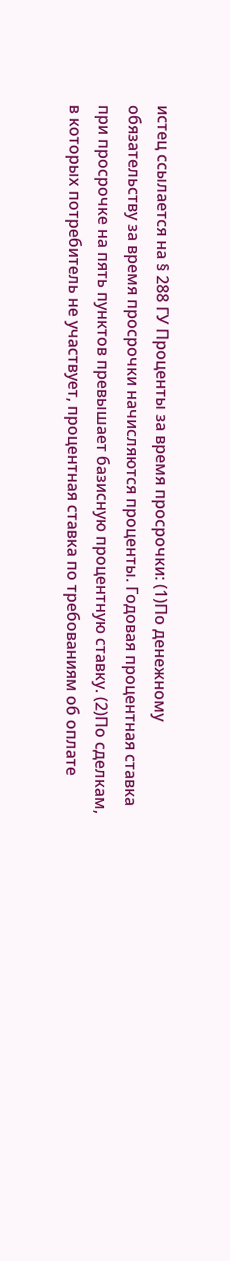истец ссылается на § 288 ГУ Проценты за время просрочки: (1)По денежному обязательству за время просрочки начисляются проценты. Годовая процентная ставка при просрочке на пять пунктов превышает базисную процентную ставку. (2)По сделкам, в которых потребитель не участвует, процентная ставка по требованиям об оплате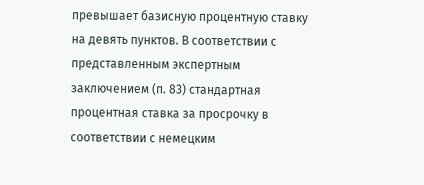превышает базисную процентную ставку на девять пунктов. В соответствии с представленным экспертным заключением (п. 83) стандартная процентная ставка за просрочку в соответствии с немецким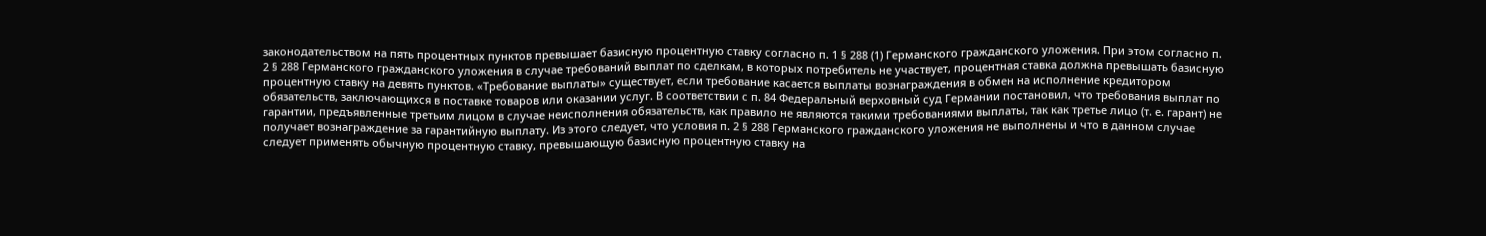законодательством на пять процентных пунктов превышает базисную процентную ставку согласно п. 1 § 288 (1) Германского гражданского уложения. При этом согласно п. 2 § 288 Германского гражданского уложения в случае требований выплат по сделкам, в которых потребитель не участвует, процентная ставка должна превышать базисную процентную ставку на девять пунктов. «Требование выплаты» существует, если требование касается выплаты вознаграждения в обмен на исполнение кредитором обязательств, заключающихся в поставке товаров или оказании услуг. В соответствии с п. 84 Федеральный верховный суд Германии постановил, что требования выплат по гарантии, предъявленные третьим лицом в случае неисполнения обязательств, как правило не являются такими требованиями выплаты, так как третье лицо (т. е. гарант) не получает вознаграждение за гарантийную выплату. Из этого следует, что условия п. 2 § 288 Германского гражданского уложения не выполнены и что в данном случае следует применять обычную процентную ставку, превышающую базисную процентную ставку на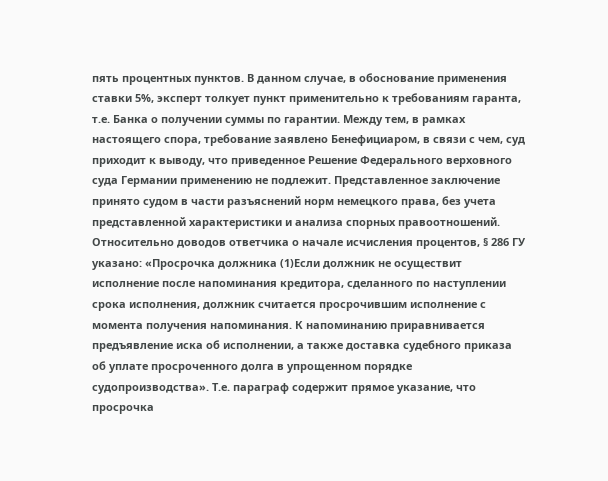пять процентных пунктов. В данном случае, в обоснование применения ставки 5%, эксперт толкует пункт применительно к требованиям гаранта, т.е. Банка о получении суммы по гарантии. Между тем, в рамках настоящего спора, требование заявлено Бенефициаром, в связи с чем, суд приходит к выводу, что приведенное Решение Федерального верховного суда Германии применению не подлежит. Представленное заключение принято судом в части разъяснений норм немецкого права, без учета представленной характеристики и анализа спорных правоотношений. Относительно доводов ответчика о начале исчисления процентов, § 286 ГУ указано: «Просрочка должника (1)Если должник не осуществит исполнение после напоминания кредитора, сделанного по наступлении срока исполнения, должник считается просрочившим исполнение с момента получения напоминания. К напоминанию приравнивается предъявление иска об исполнении, а также доставка судебного приказа об уплате просроченного долга в упрощенном порядке судопроизводства». Т.е. параграф содержит прямое указание, что просрочка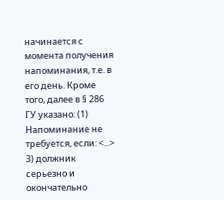начинается с момента получения напоминания, т.е. в его день. Кроме того, далее в § 286 ГУ указано: (1) Напоминание не требуется, если: <...> 3) должник серьезно и окончательно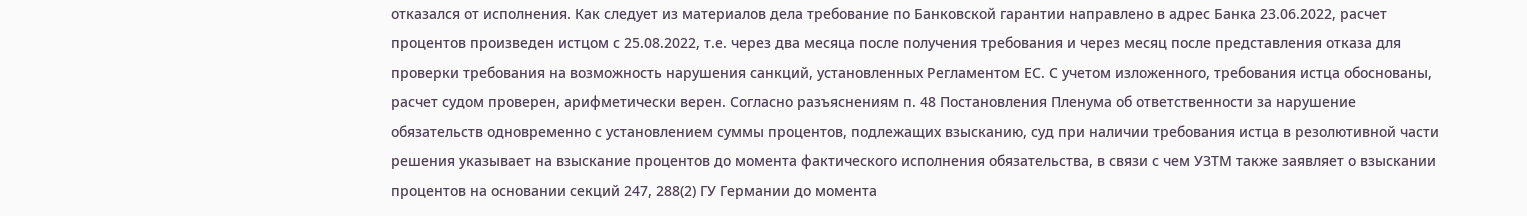отказался от исполнения. Как следует из материалов дела требование по Банковской гарантии направлено в адрес Банка 23.06.2022, расчет процентов произведен истцом с 25.08.2022, т.е. через два месяца после получения требования и через месяц после представления отказа для проверки требования на возможность нарушения санкций, установленных Регламентом ЕС. С учетом изложенного, требования истца обоснованы, расчет судом проверен, арифметически верен. Согласно разъяснениям п. 48 Постановления Пленума об ответственности за нарушение обязательств одновременно с установлением суммы процентов, подлежащих взысканию, суд при наличии требования истца в резолютивной части решения указывает на взыскание процентов до момента фактического исполнения обязательства, в связи с чем УЗТМ также заявляет о взыскании процентов на основании секций 247, 288(2) ГУ Германии до момента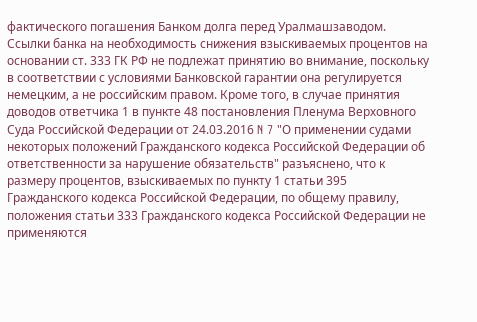фактического погашения Банком долга перед Уралмашзаводом. Ссылки банка на необходимость снижения взыскиваемых процентов на основании ст. 333 ГК РФ не подлежат принятию во внимание, поскольку в соответствии с условиями Банковской гарантии она регулируется немецким, а не российским правом. Кроме того, в случае принятия доводов ответчика 1 в пункте 48 постановления Пленума Верховного Суда Российской Федерации от 24.03.2016 N 7 "О применении судами некоторых положений Гражданского кодекса Российской Федерации об ответственности за нарушение обязательств" разъяснено, что к размеру процентов, взыскиваемых по пункту 1 статьи 395 Гражданского кодекса Российской Федерации, по общему правилу, положения статьи 333 Гражданского кодекса Российской Федерации не применяются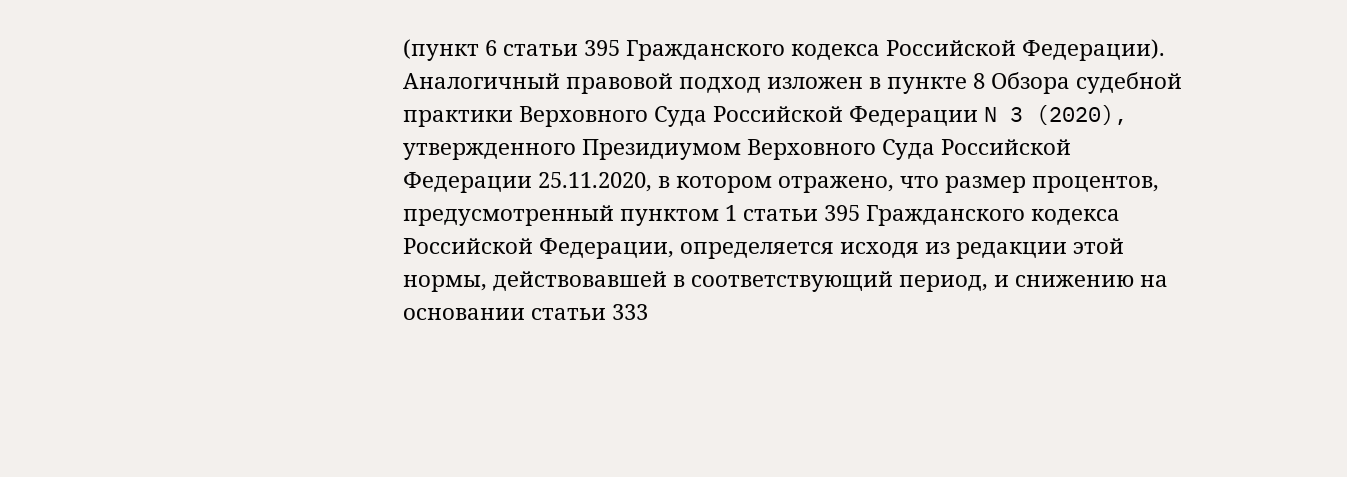(пункт 6 статьи 395 Гражданского кодекса Российской Федерации). Аналогичный правовой подход изложен в пункте 8 Обзора судебной практики Верховного Суда Российской Федерации N 3 (2020), утвержденного Президиумом Верховного Суда Российской Федерации 25.11.2020, в котором отражено, что размер процентов, предусмотренный пунктом 1 статьи 395 Гражданского кодекса Российской Федерации, определяется исходя из редакции этой нормы, действовавшей в соответствующий период, и снижению на основании статьи 333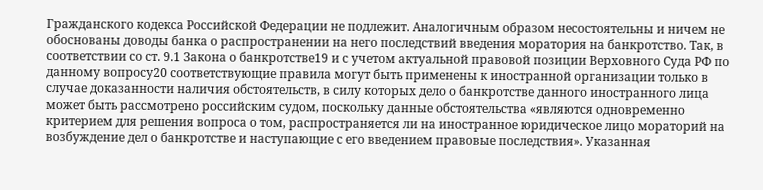Гражданского кодекса Российской Федерации не подлежит. Аналогичным образом несостоятельны и ничем не обоснованы доводы банка о распространении на него последствий введения моратория на банкротство. Так, в соответствии со ст. 9.1 Закона о банкротстве19 и с учетом актуальной правовой позиции Верховного Суда РФ по данному вопросу20 соответствующие правила могут быть применены к иностранной организации только в случае доказанности наличия обстоятельств, в силу которых дело о банкротстве данного иностранного лица может быть рассмотрено российским судом, поскольку данные обстоятельства «являются одновременно критерием для решения вопроса о том, распространяется ли на иностранное юридическое лицо мораторий на возбуждение дел о банкротстве и наступающие с его введением правовые последствия». Указанная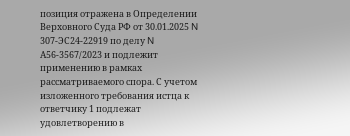позиция отражена в Определении Верховного Суда РФ от 30.01.2025 N 307-ЭС24-22919 по делу N А56-3567/2023 и подлежит применению в рамках рассматриваемого спора. С учетом изложенного требования истца к ответчику 1 подлежат удовлетворению в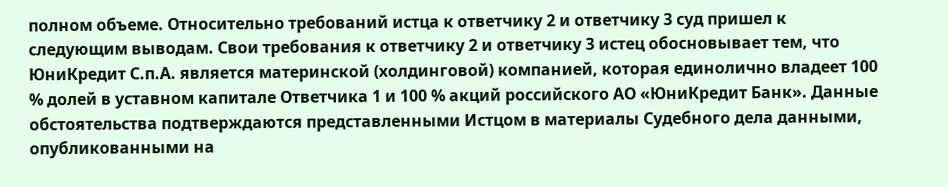полном объеме. Относительно требований истца к ответчику 2 и ответчику 3 суд пришел к следующим выводам. Свои требования к ответчику 2 и ответчику 3 истец обосновывает тем, что ЮниКредит С.п.А. является материнской (холдинговой) компанией, которая единолично владеет 100 % долей в уставном капитале Ответчика 1 и 100 % акций российского АО «ЮниКредит Банк». Данные обстоятельства подтверждаются представленными Истцом в материалы Судебного дела данными, опубликованными на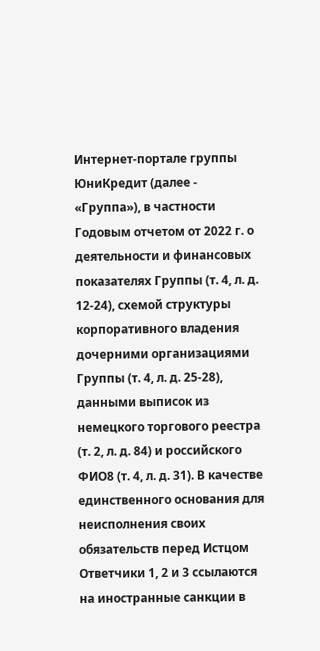Интернет-портале группы ЮниКредит (далее - «Группа»), в частности Годовым отчетом от 2022 г. о деятельности и финансовых показателях Группы (т. 4, л. д. 12-24), схемой структуры корпоративного владения дочерними организациями Группы (т. 4, л. д. 25-28), данными выписок из немецкого торгового реестра (т. 2, л. д. 84) и российского ФИО8 (т. 4, л. д. 31). В качестве единственного основания для неисполнения своих обязательств перед Истцом Ответчики 1, 2 и 3 ссылаются на иностранные санкции в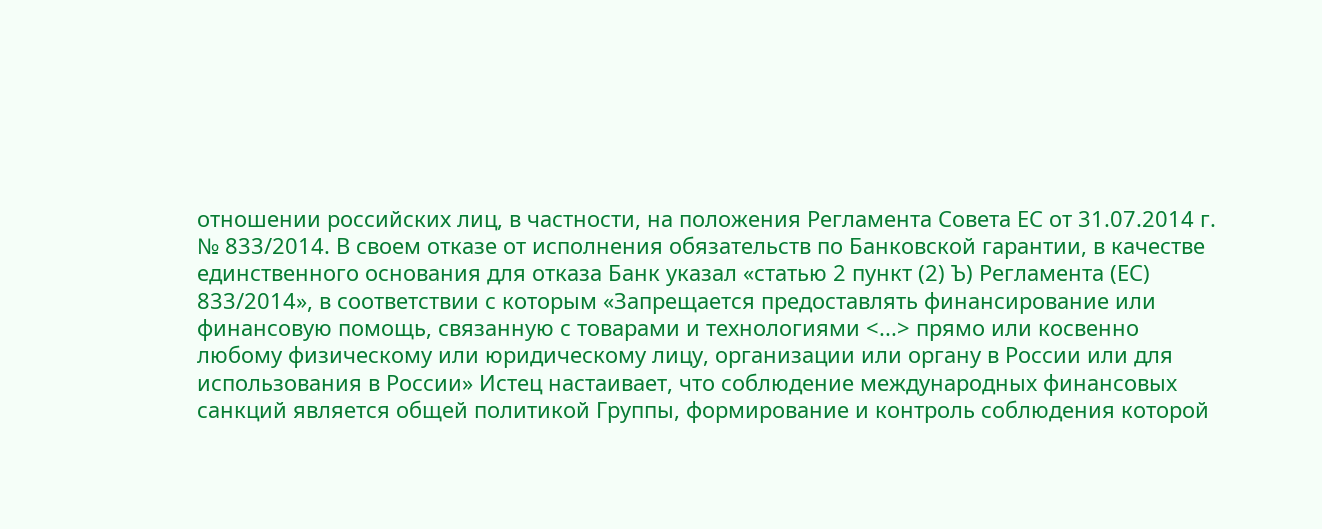отношении российских лиц, в частности, на положения Регламента Совета ЕС от 31.07.2014 г. № 833/2014. В своем отказе от исполнения обязательств по Банковской гарантии, в качестве единственного основания для отказа Банк указал «статью 2 пункт (2) Ъ) Регламента (ЕС) 833/2014», в соответствии с которым «Запрещается предоставлять финансирование или финансовую помощь, связанную с товарами и технологиями <...> прямо или косвенно любому физическому или юридическому лицу, организации или органу в России или для использования в России» Истец настаивает, что соблюдение международных финансовых санкций является общей политикой Группы, формирование и контроль соблюдения которой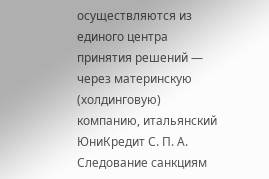осуществляются из единого центра принятия решений — через материнскую (холдинговую) компанию, итальянский ЮниКредит С. П. А. Следование санкциям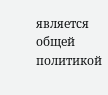является общей политикой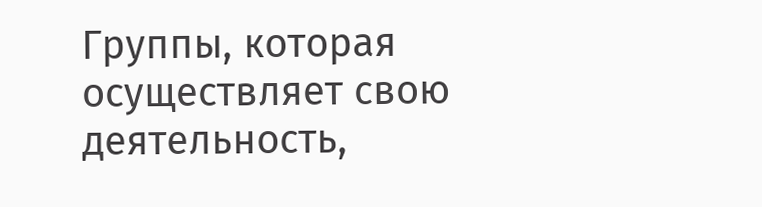Группы, которая осуществляет свою деятельность,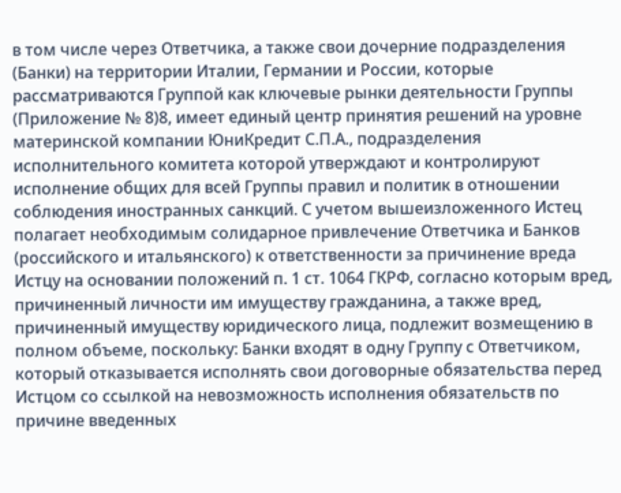в том числе через Ответчика, а также свои дочерние подразделения (Банки) на территории Италии, Германии и России, которые рассматриваются Группой как ключевые рынки деятельности Группы (Приложение № 8)8, имеет единый центр принятия решений на уровне материнской компании ЮниКредит С.П.А., подразделения исполнительного комитета которой утверждают и контролируют исполнение общих для всей Группы правил и политик в отношении соблюдения иностранных санкций. С учетом вышеизложенного Истец полагает необходимым солидарное привлечение Ответчика и Банков (российского и итальянского) к ответственности за причинение вреда Истцу на основании положений п. 1 ст. 1064 ГКРФ, согласно которым вред, причиненный личности им имуществу гражданина, а также вред, причиненный имуществу юридического лица, подлежит возмещению в полном объеме, поскольку: Банки входят в одну Группу с Ответчиком, который отказывается исполнять свои договорные обязательства перед Истцом со ссылкой на невозможность исполнения обязательств по причине введенных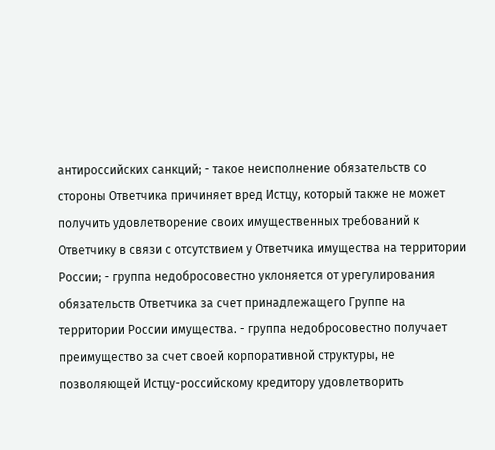антироссийских санкций; - такое неисполнение обязательств со стороны Ответчика причиняет вред Истцу, который также не может получить удовлетворение своих имущественных требований к Ответчику в связи с отсутствием у Ответчика имущества на территории России; - группа недобросовестно уклоняется от урегулирования обязательств Ответчика за счет принадлежащего Группе на территории России имущества. - группа недобросовестно получает преимущество за счет своей корпоративной структуры, не позволяющей Истцу-российскому кредитору удовлетворить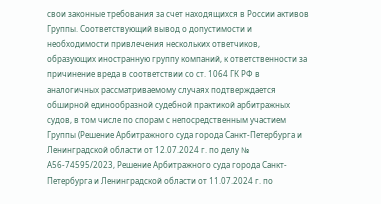свои законные требования за счет находящихся в России активов Группы. Соответствующий вывод о допустимости и необходимости привлечения нескольких ответчиков, образующих иностранную группу компаний, к ответственности за причинение вреда в соответствии со ст. 1064 ГК РФ в аналогичных рассматриваемому случаях подтверждается обширной единообразной судебной практикой арбитражных судов, в том числе по спорам с непосредственным участием Группы (Решение Арбитражного суда города Санкт-Петербурга и Ленинградской области от 12.07.2024 г. по делу № А56-74595/2023, Решение Арбитражного суда города Санкт-Петербурга и Ленинградской области от 11.07.2024 г. по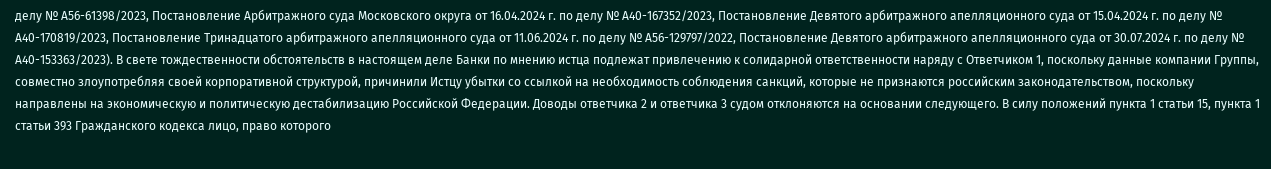делу № А56-61398/2023, Постановление Арбитражного суда Московского округа от 16.04.2024 г. по делу № А40-167352/2023, Постановление Девятого арбитражного апелляционного суда от 15.04.2024 г. по делу № А40-170819/2023, Постановление Тринадцатого арбитражного апелляционного суда от 11.06.2024 г. по делу № А56-129797/2022, Постановление Девятого арбитражного апелляционного суда от 30.07.2024 г. по делу № А40-153363/2023). В свете тождественности обстоятельств в настоящем деле Банки по мнению истца подлежат привлечению к солидарной ответственности наряду с Ответчиком 1, поскольку данные компании Группы, совместно злоупотребляя своей корпоративной структурой, причинили Истцу убытки со ссылкой на необходимость соблюдения санкций, которые не признаются российским законодательством, поскольку направлены на экономическую и политическую дестабилизацию Российской Федерации. Доводы ответчика 2 и ответчика 3 судом отклоняются на основании следующего. В силу положений пункта 1 статьи 15, пункта 1 статьи 393 Гражданского кодекса лицо, право которого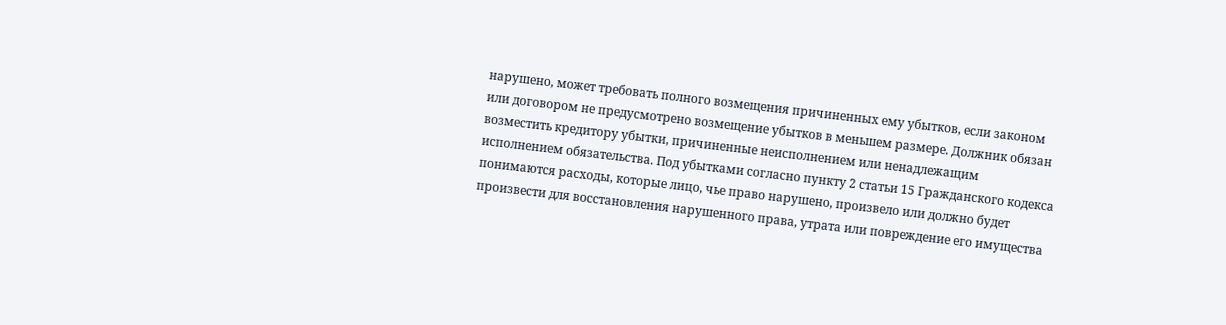нарушено, может требовать полного возмещения причиненных ему убытков, если законом или договором не предусмотрено возмещение убытков в меньшем размере. Должник обязан возместить кредитору убытки, причиненные неисполнением или ненадлежащим исполнением обязательства. Под убытками согласно пункту 2 статьи 15 Гражданского кодекса понимаются расходы, которые лицо, чье право нарушено, произвело или должно будет произвести для восстановления нарушенного права, утрата или повреждение его имущества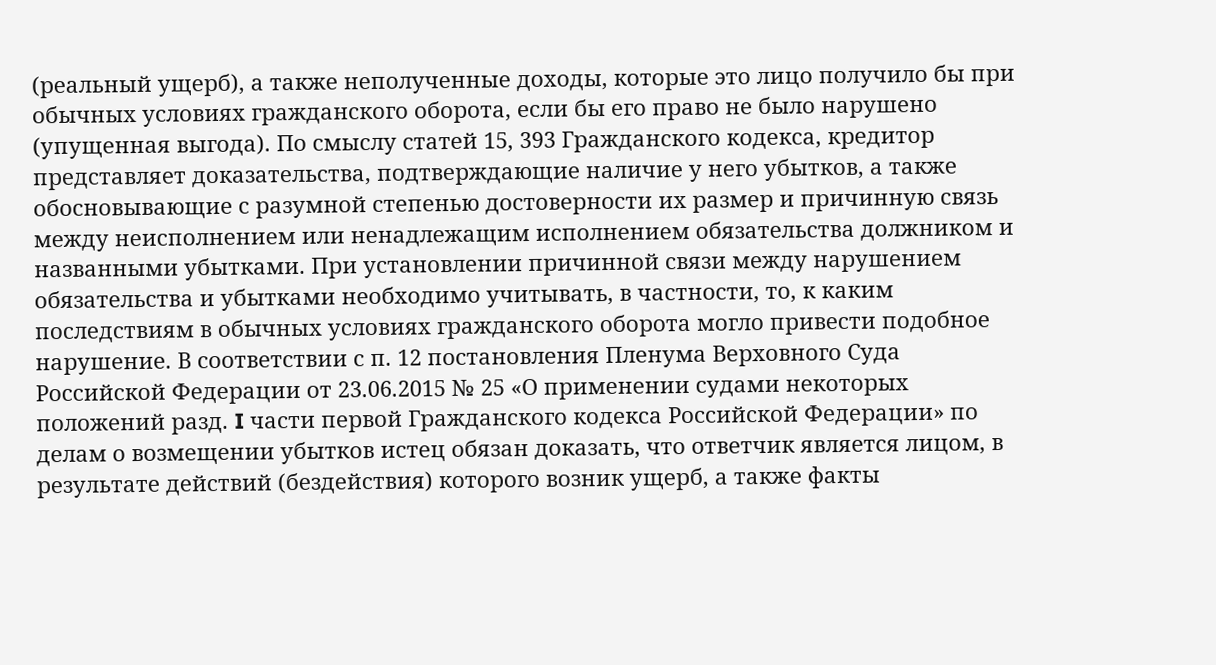(реальный ущерб), а также неполученные доходы, которые это лицо получило бы при обычных условиях гражданского оборота, если бы его право не было нарушено (упущенная выгода). По смыслу статей 15, 393 Гражданского кодекса, кредитор представляет доказательства, подтверждающие наличие у него убытков, а также обосновывающие с разумной степенью достоверности их размер и причинную связь между неисполнением или ненадлежащим исполнением обязательства должником и названными убытками. При установлении причинной связи между нарушением обязательства и убытками необходимо учитывать, в частности, то, к каким последствиям в обычных условиях гражданского оборота могло привести подобное нарушение. В соответствии с п. 12 постановления Пленума Верховного Суда Российской Федерации от 23.06.2015 № 25 «О применении судами некоторых положений разд. I части первой Гражданского кодекса Российской Федерации» по делам о возмещении убытков истец обязан доказать, что ответчик является лицом, в результате действий (бездействия) которого возник ущерб, а также факты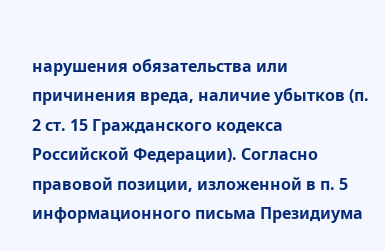нарушения обязательства или причинения вреда, наличие убытков (п. 2 ст. 15 Гражданского кодекса Российской Федерации). Согласно правовой позиции, изложенной в п. 5 информационного письма Президиума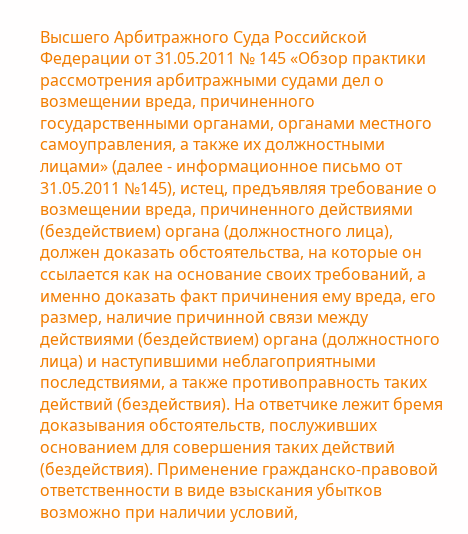Высшего Арбитражного Суда Российской Федерации от 31.05.2011 № 145 «Обзор практики рассмотрения арбитражными судами дел о возмещении вреда, причиненного государственными органами, органами местного самоуправления, а также их должностными лицами» (далее - информационное письмо от 31.05.2011 №145), истец, предъявляя требование о возмещении вреда, причиненного действиями (бездействием) органа (должностного лица), должен доказать обстоятельства, на которые он ссылается как на основание своих требований, а именно доказать факт причинения ему вреда, его размер, наличие причинной связи между действиями (бездействием) органа (должностного лица) и наступившими неблагоприятными последствиями, а также противоправность таких действий (бездействия). На ответчике лежит бремя доказывания обстоятельств, послуживших основанием для совершения таких действий (бездействия). Применение гражданско-правовой ответственности в виде взыскания убытков возможно при наличии условий,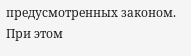предусмотренных законом. При этом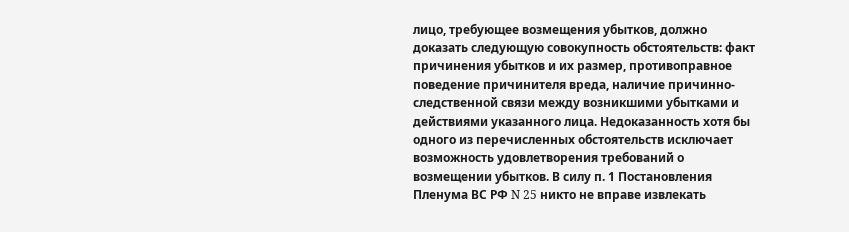лицо, требующее возмещения убытков, должно доказать следующую совокупность обстоятельств: факт причинения убытков и их размер, противоправное поведение причинителя вреда, наличие причинно-следственной связи между возникшими убытками и действиями указанного лица. Недоказанность хотя бы одного из перечисленных обстоятельств исключает возможность удовлетворения требований о возмещении убытков. В силу п. 1 Постановления Пленума ВС РФ N 25 никто не вправе извлекать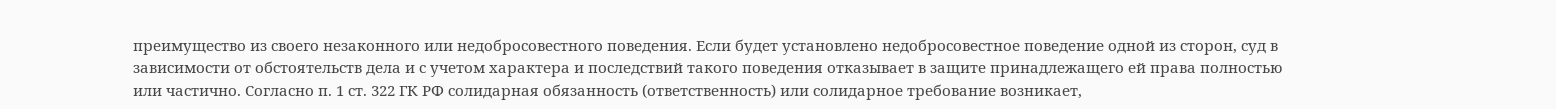преимущество из своего незаконного или недобросовестного поведения. Если будет установлено недобросовестное поведение одной из сторон, суд в зависимости от обстоятельств дела и с учетом характера и последствий такого поведения отказывает в защите принадлежащего ей права полностью или частично. Согласно п. 1 ст. 322 ГК РФ солидарная обязанность (ответственность) или солидарное требование возникает,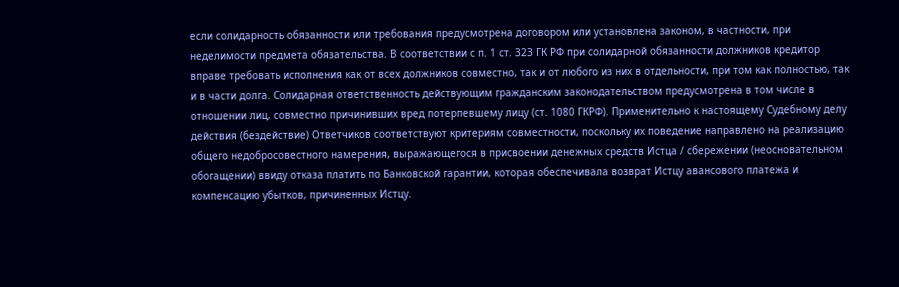если солидарность обязанности или требования предусмотрена договором или установлена законом, в частности, при неделимости предмета обязательства. В соответствии с п. 1 ст. 323 ГК РФ при солидарной обязанности должников кредитор вправе требовать исполнения как от всех должников совместно, так и от любого из них в отдельности, при том как полностью, так и в части долга. Солидарная ответственность действующим гражданским законодательством предусмотрена в том числе в отношении лиц, совместно причинивших вред потерпевшему лицу (ст. 1080 ГКРФ). Применительно к настоящему Судебному делу действия (бездействие) Ответчиков соответствуют критериям совместности, поскольку их поведение направлено на реализацию общего недобросовестного намерения, выражающегося в присвоении денежных средств Истца / сбережении (неосновательном обогащении) ввиду отказа платить по Банковской гарантии, которая обеспечивала возврат Истцу авансового платежа и компенсацию убытков, причиненных Истцу.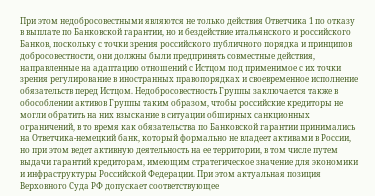При этом недобросовестными являются не только действия Ответчика 1 по отказу в выплате по Банковской гарантии, но и бездействие итальянского и российского Банков, поскольку с точки зрения российского публичного порядка и принципов добросовестности, они должны были предпринять совместные действия, направленные на адаптацию отношений с Истцом под применимое с их точки зрения регулирование в иностранных правопорядках и своевременное исполнение обязательств перед Истцом. Недобросовестность Группы заключается также в обособлении активов Группы таким образом, чтобы российские кредиторы не могли обратить на них взыскание в ситуации обширных санкционных ограничений, в то время как обязательства по Банковской гарантии принимались на Ответчика-немецкий банк, который формально не владеет активами в России, но при этом ведет активную деятельность на ее территории, в том числе путем выдачи гарантий кредиторам, имеющим стратегическое значение для экономики и инфраструктуры Российской Федерации. При этом актуальная позиция Верховного Суда РФ допускает соответствующее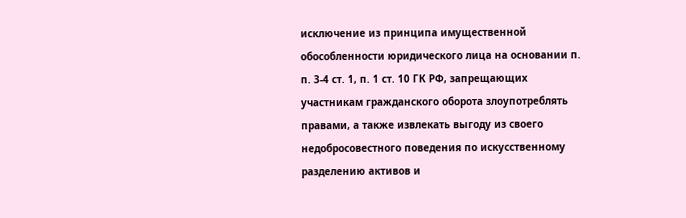исключение из принципа имущественной обособленности юридического лица на основании п. п. 3-4 ст. 1, п. 1 ст. 10 ГК РФ, запрещающих участникам гражданского оборота злоупотреблять правами, а также извлекать выгоду из своего недобросовестного поведения по искусственному разделению активов и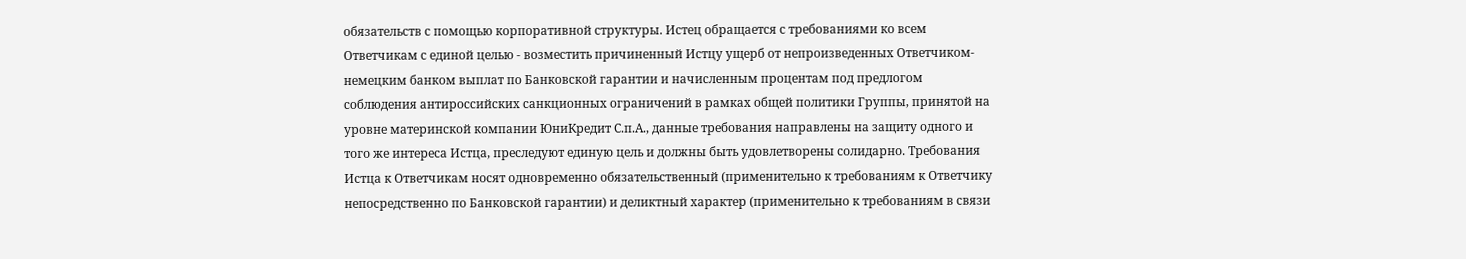обязательств с помощью корпоративной структуры. Истец обращается с требованиями ко всем Ответчикам с единой целью - возместить причиненный Истцу ущерб от непроизведенных Ответчиком-немецким банком выплат по Банковской гарантии и начисленным процентам под предлогом соблюдения антироссийских санкционных ограничений в рамках общей политики Группы, принятой на уровне материнской компании ЮниКредит С.п.А., данные требования направлены на защиту одного и того же интереса Истца, преследуют единую цель и должны быть удовлетворены солидарно. Требования Истца к Ответчикам носят одновременно обязательственный (применительно к требованиям к Ответчику непосредственно по Банковской гарантии) и деликтный характер (применительно к требованиям в связи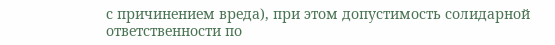с причинением вреда), при этом допустимость солидарной ответственности по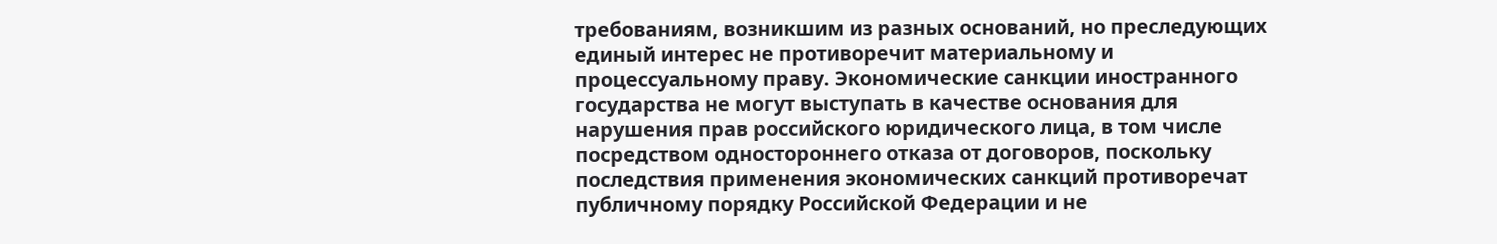требованиям, возникшим из разных оснований, но преследующих единый интерес не противоречит материальному и процессуальному праву. Экономические санкции иностранного государства не могут выступать в качестве основания для нарушения прав российского юридического лица, в том числе посредством одностороннего отказа от договоров, поскольку последствия применения экономических санкций противоречат публичному порядку Российской Федерации и не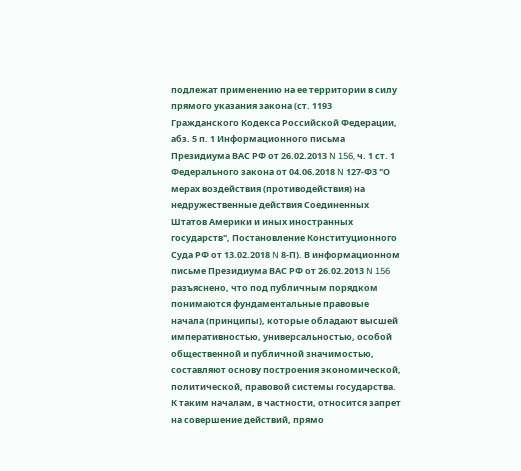подлежат применению на ее территории в силу прямого указания закона (ст. 1193 Гражданского Кодекса Российской Федерации, абз. 5 п. 1 Информационного письма Президиума ВАС РФ от 26.02.2013 N 156, ч. 1 ст. 1 Федерального закона от 04.06.2018 N 127-ФЗ "О мерах воздействия (противодействия) на недружественные действия Соединенных Штатов Америки и иных иностранных государств", Постановление Конституционного Суда РФ от 13.02.2018 N 8-П). В информационном письме Президиума ВАС РФ от 26.02.2013 N 156 разъяснено, что под публичным порядком понимаются фундаментальные правовые начала (принципы), которые обладают высшей императивностью, универсальностью, особой общественной и публичной значимостью, составляют основу построения экономической, политической, правовой системы государства. К таким началам, в частности, относится запрет на совершение действий, прямо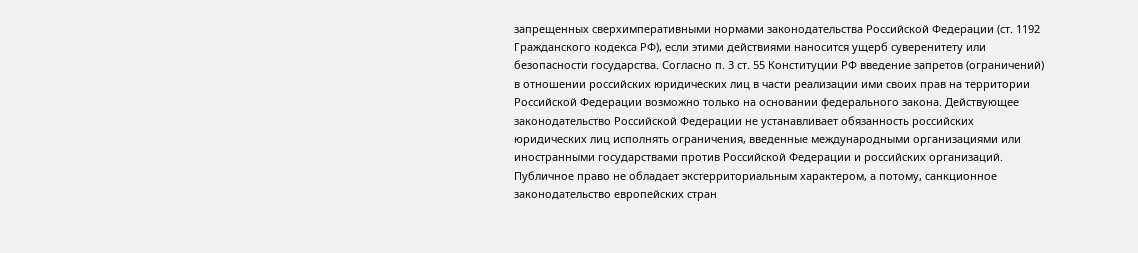запрещенных сверхимперативными нормами законодательства Российской Федерации (ст. 1192 Гражданского кодекса РФ), если этими действиями наносится ущерб суверенитету или безопасности государства. Согласно п. 3 ст. 55 Конституции РФ введение запретов (ограничений) в отношении российских юридических лиц в части реализации ими своих прав на территории Российской Федерации возможно только на основании федерального закона. Действующее законодательство Российской Федерации не устанавливает обязанность российских юридических лиц исполнять ограничения, введенные международными организациями или иностранными государствами против Российской Федерации и российских организаций. Публичное право не обладает экстерриториальным характером, а потому, санкционное законодательство европейских стран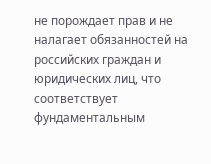не порождает прав и не налагает обязанностей на российских граждан и юридических лиц, что соответствует фундаментальным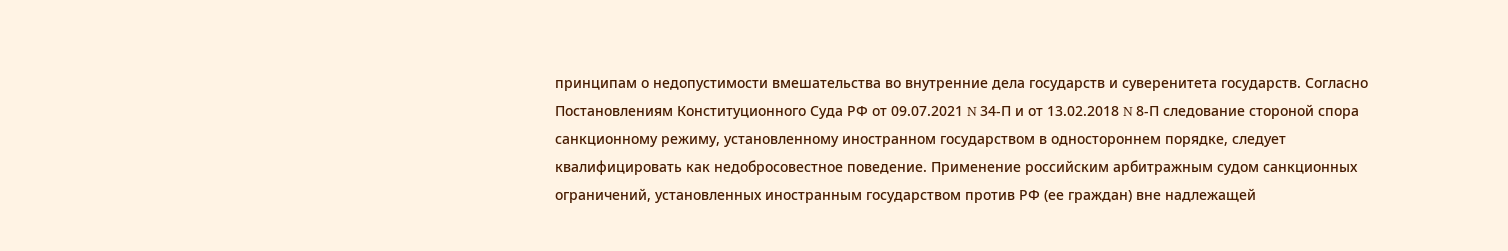принципам о недопустимости вмешательства во внутренние дела государств и суверенитета государств. Согласно Постановлениям Конституционного Суда РФ от 09.07.2021 N 34-П и от 13.02.2018 N 8-П следование стороной спора санкционному режиму, установленному иностранном государством в одностороннем порядке, следует квалифицировать как недобросовестное поведение. Применение российским арбитражным судом санкционных ограничений, установленных иностранным государством против РФ (ее граждан) вне надлежащей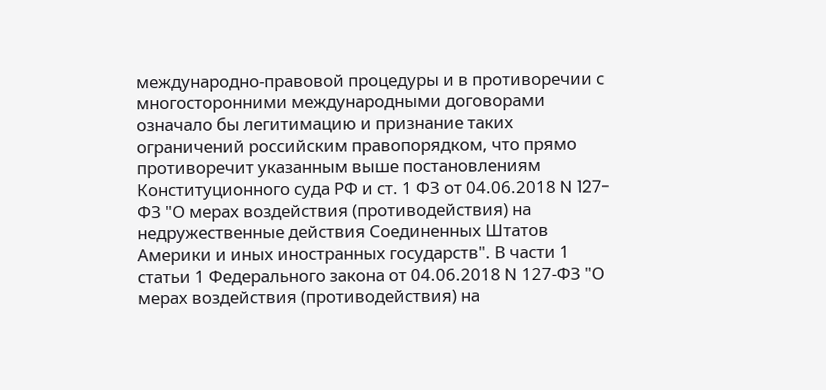международно-правовой процедуры и в противоречии с многосторонними международными договорами означало бы легитимацию и признание таких ограничений российским правопорядком, что прямо противоречит указанным выше постановлениям Конституционного суда РФ и ст. 1 ФЗ от 04.06.2018 N 127-ФЗ "О мерах воздействия (противодействия) на недружественные действия Соединенных Штатов Америки и иных иностранных государств". В части 1 статьи 1 Федерального закона от 04.06.2018 N 127-ФЗ "О мерах воздействия (противодействия) на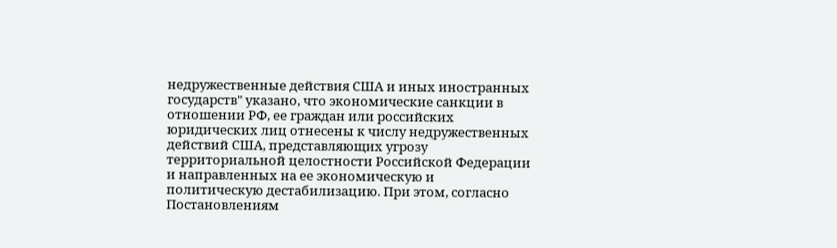недружественные действия США и иных иностранных государств" указано, что экономические санкции в отношении РФ, ее граждан или российских юридических лиц отнесены к числу недружественных действий США, представляющих угрозу территориальной целостности Российской Федерации и направленных на ее экономическую и политическую дестабилизацию. При этом, согласно Постановлениям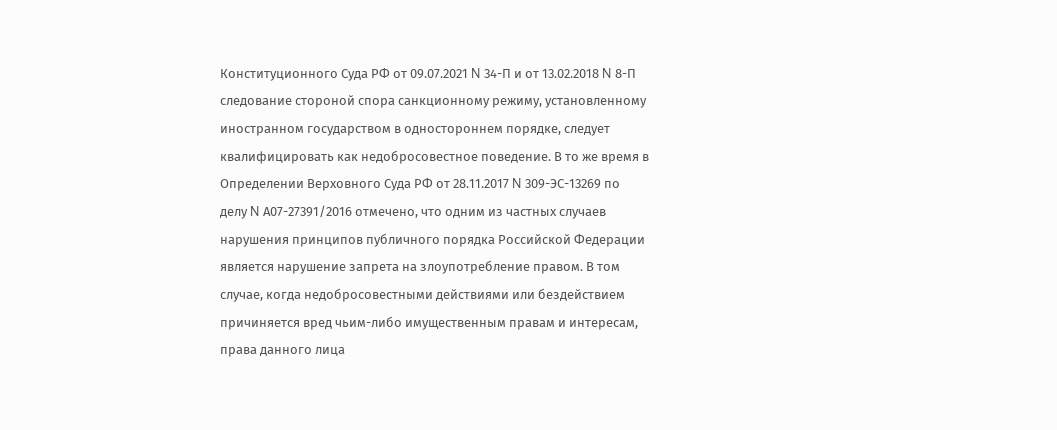Конституционного Суда РФ от 09.07.2021 N 34-П и от 13.02.2018 N 8-П следование стороной спора санкционному режиму, установленному иностранном государством в одностороннем порядке, следует квалифицировать как недобросовестное поведение. В то же время в Определении Верховного Суда РФ от 28.11.2017 N 309-ЭС-13269 по делу N А07-27391/2016 отмечено, что одним из частных случаев нарушения принципов публичного порядка Российской Федерации является нарушение запрета на злоупотребление правом. В том случае, когда недобросовестными действиями или бездействием причиняется вред чьим-либо имущественным правам и интересам, права данного лица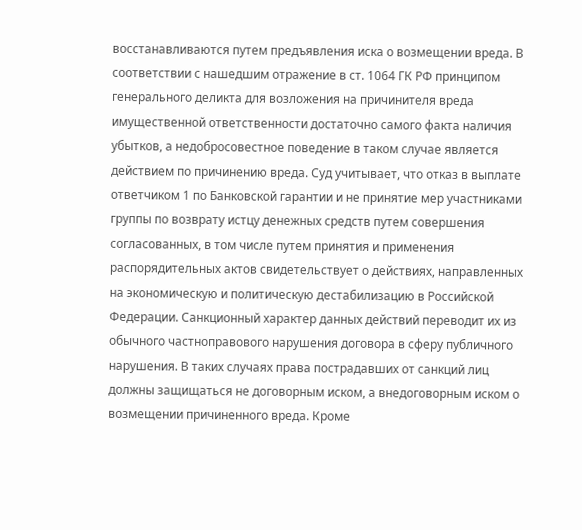восстанавливаются путем предъявления иска о возмещении вреда. В соответствии с нашедшим отражение в ст. 1064 ГК РФ принципом генерального деликта для возложения на причинителя вреда имущественной ответственности достаточно самого факта наличия убытков, а недобросовестное поведение в таком случае является действием по причинению вреда. Суд учитывает, что отказ в выплате ответчиком 1 по Банковской гарантии и не принятие мер участниками группы по возврату истцу денежных средств путем совершения согласованных, в том числе путем принятия и применения распорядительных актов свидетельствует о действиях, направленных на экономическую и политическую дестабилизацию в Российской Федерации. Санкционный характер данных действий переводит их из обычного частноправового нарушения договора в сферу публичного нарушения. В таких случаях права пострадавших от санкций лиц должны защищаться не договорным иском, а внедоговорным иском о возмещении причиненного вреда. Кроме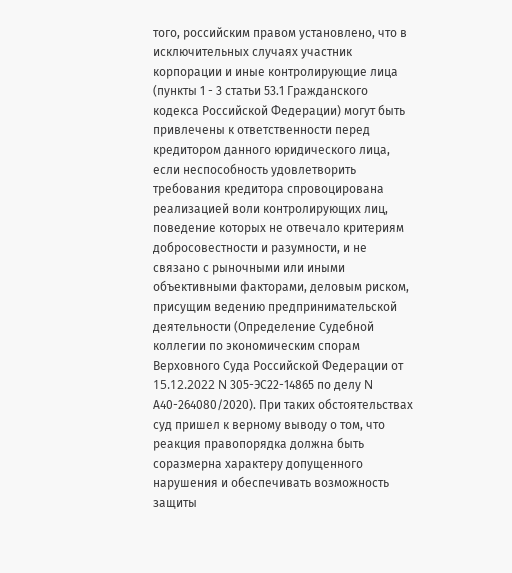того, российским правом установлено, что в исключительных случаях участник корпорации и иные контролирующие лица (пункты 1 - 3 статьи 53.1 Гражданского кодекса Российской Федерации) могут быть привлечены к ответственности перед кредитором данного юридического лица, если неспособность удовлетворить требования кредитора спровоцирована реализацией воли контролирующих лиц, поведение которых не отвечало критериям добросовестности и разумности, и не связано с рыночными или иными объективными факторами, деловым риском, присущим ведению предпринимательской деятельности (Определение Судебной коллегии по экономическим спорам Верховного Суда Российской Федерации от 15.12.2022 N 305-ЭС22-14865 по делу N А40-264080/2020). При таких обстоятельствах суд пришел к верному выводу о том, что реакция правопорядка должна быть соразмерна характеру допущенного нарушения и обеспечивать возможность защиты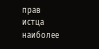прав истца наиболее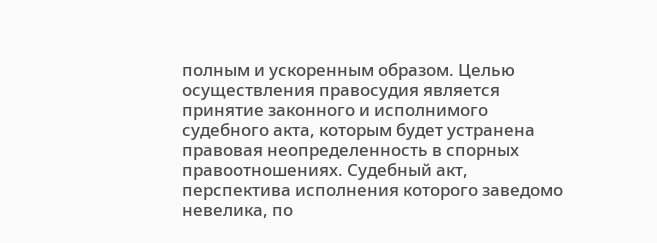полным и ускоренным образом. Целью осуществления правосудия является принятие законного и исполнимого судебного акта, которым будет устранена правовая неопределенность в спорных правоотношениях. Судебный акт, перспектива исполнения которого заведомо невелика, по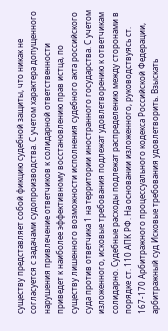существу представляет собой фикцию судебной защиты, что никак не согласуется с задачами судопроизводства. С учетом характера допущенного нарушения привлечение ответчиков к солидарной ответственности приведет к наиболее эффективному восстановлению прав истца, по существу лишенного возможности исполнения судебного акта российского суда против ответчика 1 на территории иностранного государства. С учетом изложенного, исковые требования подлежат удовлетворению к ответчикам солидарно. Судебные расходы подлежат распределению между сторонами в порядке ст. 110 АПК РФ. На основании изложенного, руководствуясь ст. 167-170 Арбитражного процессуального кодекса Российской Федерации, арбитражный суд Исковые требования удовлетворить. Взыскать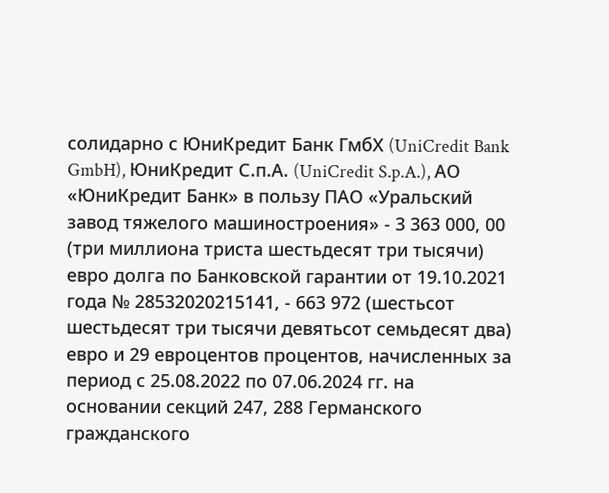солидарно с ЮниКредит Банк ГмбХ (UniCredit Bank GmbH), ЮниКредит С.п.А. (UniCredit S.p.A.), АО «ЮниКредит Банк» в пользу ПАО «Уральский завод тяжелого машиностроения» - 3 363 000, 00 (три миллиона триста шестьдесят три тысячи) евро долга по Банковской гарантии от 19.10.2021 года № 28532020215141, - 663 972 (шестьсот шестьдесят три тысячи девятьсот семьдесят два) евро и 29 евроцентов процентов, начисленных за период с 25.08.2022 по 07.06.2024 гг. на основании секций 247, 288 Германского гражданского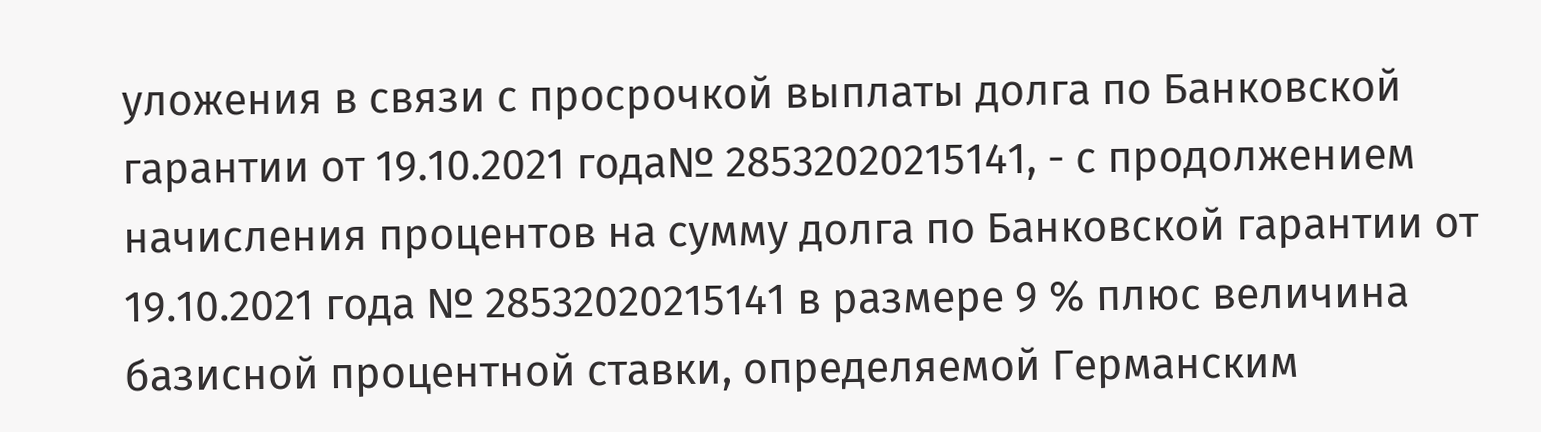уложения в связи с просрочкой выплаты долга по Банковской гарантии от 19.10.2021 года№ 28532020215141, - с продолжением начисления процентов на сумму долга по Банковской гарантии от 19.10.2021 года № 28532020215141 в размере 9 % плюс величина базисной процентной ставки, определяемой Германским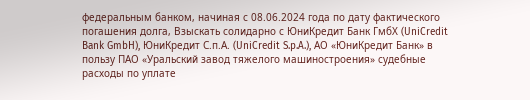федеральным банком, начиная с 08.06.2024 года по дату фактического погашения долга, Взыскать солидарно с ЮниКредит Банк ГмбХ (UniCredit Bank GmbH), ЮниКредит С.п.А. (UniCredit S.p.A.), АО «ЮниКредит Банк» в пользу ПАО «Уральский завод тяжелого машиностроения» судебные расходы по уплате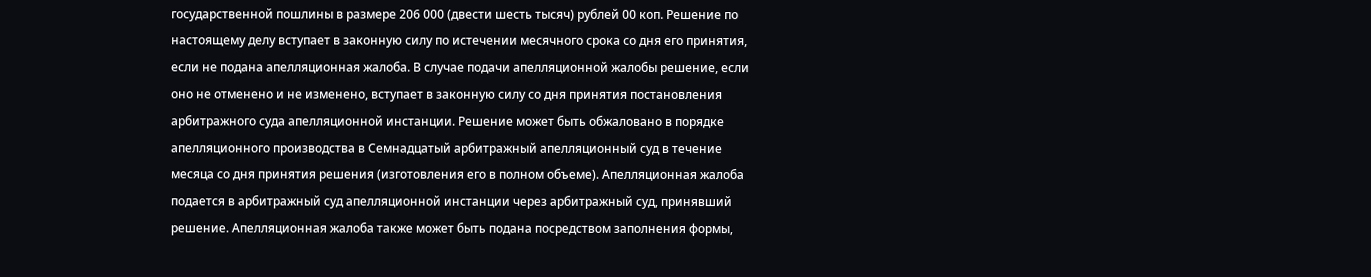государственной пошлины в размере 206 000 (двести шесть тысяч) рублей 00 коп. Решение по настоящему делу вступает в законную силу по истечении месячного срока со дня его принятия, если не подана апелляционная жалоба. В случае подачи апелляционной жалобы решение, если оно не отменено и не изменено, вступает в законную силу со дня принятия постановления арбитражного суда апелляционной инстанции. Решение может быть обжаловано в порядке апелляционного производства в Семнадцатый арбитражный апелляционный суд в течение месяца со дня принятия решения (изготовления его в полном объеме). Апелляционная жалоба подается в арбитражный суд апелляционной инстанции через арбитражный суд, принявший решение. Апелляционная жалоба также может быть подана посредством заполнения формы,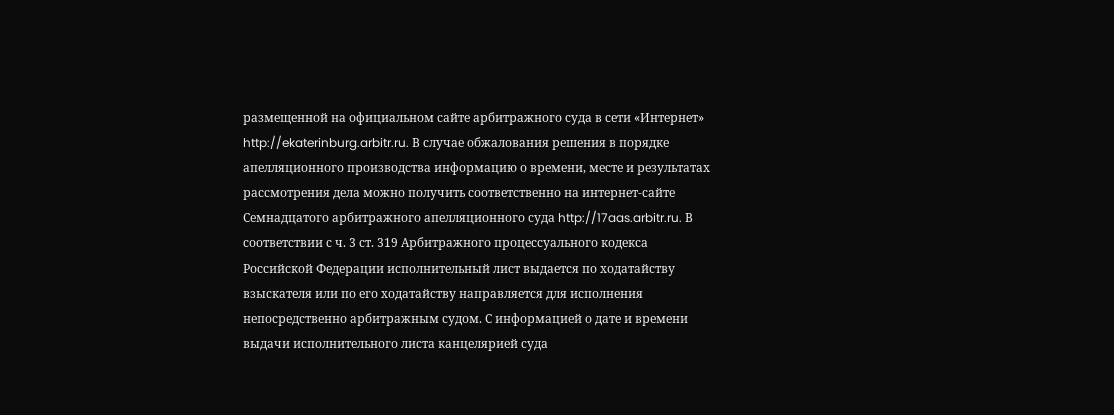размещенной на официальном сайте арбитражного суда в сети «Интернет» http://ekaterinburg.arbitr.ru. В случае обжалования решения в порядке апелляционного производства информацию о времени, месте и результатах рассмотрения дела можно получить соответственно на интернет-сайте Семнадцатого арбитражного апелляционного суда http://17aas.arbitr.ru. В соответствии с ч. 3 ст. 319 Арбитражного процессуального кодекса Российской Федерации исполнительный лист выдается по ходатайству взыскателя или по его ходатайству направляется для исполнения непосредственно арбитражным судом. С информацией о дате и времени выдачи исполнительного листа канцелярией суда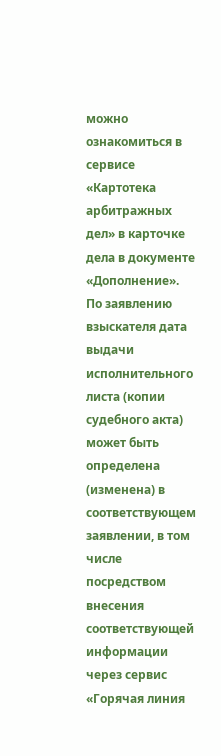можно ознакомиться в сервисе «Картотека арбитражных дел» в карточке дела в документе «Дополнение». По заявлению взыскателя дата выдачи исполнительного листа (копии судебного акта) может быть определена (изменена) в соответствующем заявлении, в том числе посредством внесения соответствующей информации через сервис «Горячая линия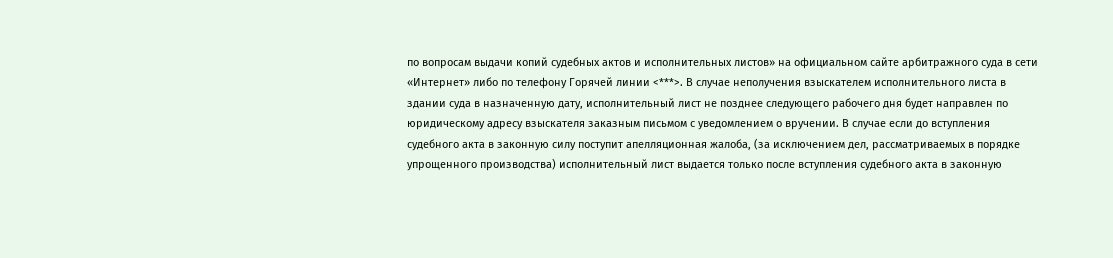по вопросам выдачи копий судебных актов и исполнительных листов» на официальном сайте арбитражного суда в сети «Интернет» либо по телефону Горячей линии <***>. В случае неполучения взыскателем исполнительного листа в здании суда в назначенную дату, исполнительный лист не позднее следующего рабочего дня будет направлен по юридическому адресу взыскателя заказным письмом с уведомлением о вручении. В случае если до вступления судебного акта в законную силу поступит апелляционная жалоба, (за исключением дел, рассматриваемых в порядке упрощенного производства) исполнительный лист выдается только после вступления судебного акта в законную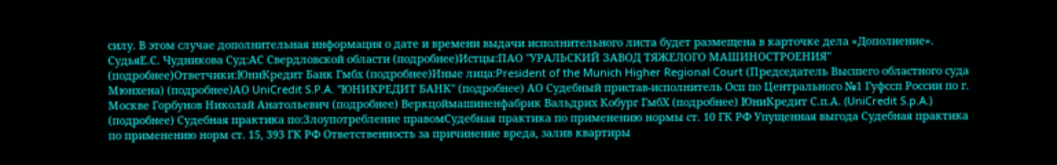силу. В этом случае дополнительная информация о дате и времени выдачи исполнительного листа будет размещена в карточке дела «Дополнение». СудьяЕ.С. Чудникова Суд:АС Свердловской области (подробнее)Истцы:ПАО "УРАЛЬСКИЙ ЗАВОД ТЯЖЕЛОГО МАШИНОСТРОЕНИЯ" (подробнее)Ответчики:ЮниКредит Банк Гмбх (подробнее)Иные лица:President of the Munich Higher Regional Court (Председатель Высшего областного суда Мюнхена) (подробнее)АО UniCredit S.P.A. "ЮНИКРЕДИТ БАНК" (подробнее) АО Судебный пристав-исполнитель Осп по Центрального №1 Гуфссп России по г. Москве Горбунов Николай Анатольевич (подробнее) Веркцоймашиненфабрик Вальдрих Кобург ГмбХ (подробнее) ЮниКредит С.п.А. (UniCredit S.p.A.) (подробнее) Судебная практика по:Злоупотребление правомСудебная практика по применению нормы ст. 10 ГК РФ Упущенная выгода Судебная практика по применению норм ст. 15, 393 ГК РФ Ответственность за причинение вреда, залив квартиры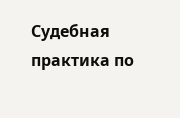Судебная практика по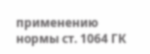применению нормы ст. 1064 ГК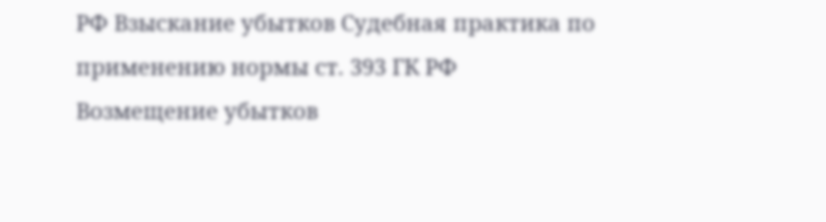РФ Взыскание убытков Судебная практика по применению нормы ст. 393 ГК РФ
Возмещение убытков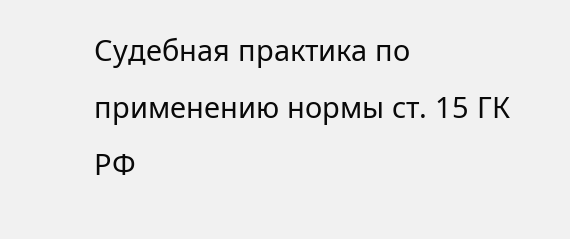Судебная практика по применению нормы ст. 15 ГК РФ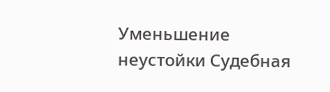Уменьшение неустойки Судебная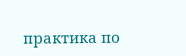практика по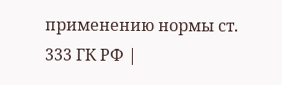применению нормы ст. 333 ГК РФ |